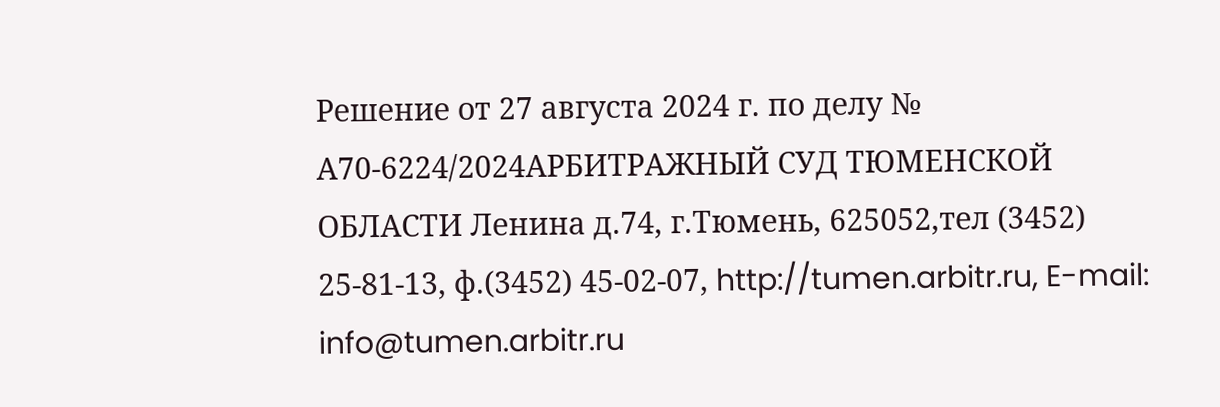Решение от 27 августа 2024 г. по делу № А70-6224/2024АРБИТРАЖНЫЙ СУД ТЮМЕНСКОЙ ОБЛАСТИ Ленина д.74, г.Тюмень, 625052,тел (3452) 25-81-13, ф.(3452) 45-02-07, http://tumen.arbitr.ru, E-mail: info@tumen.arbitr.ru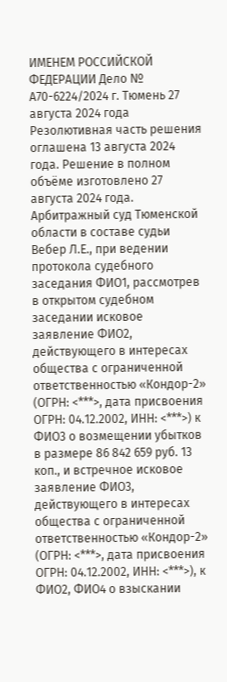ИМЕНЕМ РОССИЙСКОЙ ФЕДЕРАЦИИ Дело № А70-6224/2024 г. Тюмень 27 августа 2024 года Резолютивная часть решения оглашена 13 августа 2024 года. Решение в полном объёме изготовлено 27 августа 2024 года. Арбитражный суд Тюменской области в составе судьи Вебер Л.Е., при ведении протокола судебного заседания ФИО1, рассмотрев в открытом судебном заседании исковое заявление ФИО2, действующего в интересах общества с ограниченной ответственностью «Кондор-2» (ОГРН: <***>, дата присвоения ОГРН: 04.12.2002, ИНН: <***>) к ФИО3 о возмещении убытков в размере 86 842 659 руб. 13 коп., и встречное исковое заявление ФИО3, действующего в интересах общества с ограниченной ответственностью «Кондор-2» (ОГРН: <***>, дата присвоения ОГРН: 04.12.2002, ИНН: <***>), к ФИО2, ФИО4 о взыскании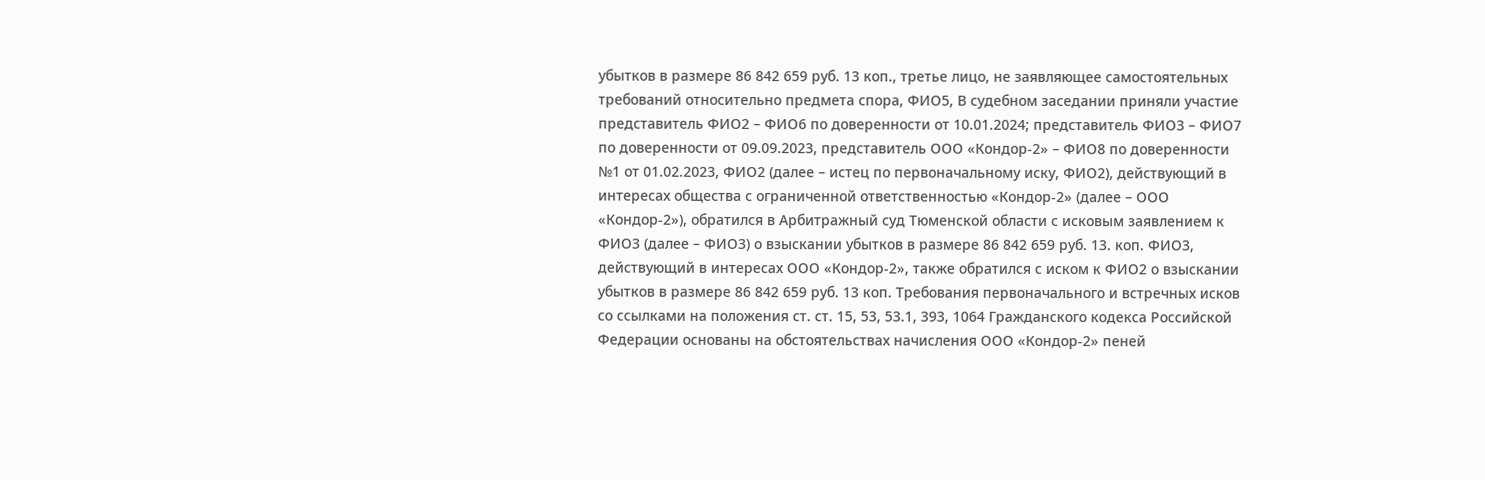убытков в размере 86 842 659 руб. 13 коп., третье лицо, не заявляющее самостоятельных требований относительно предмета спора, ФИО5, В судебном заседании приняли участие представитель ФИО2 – ФИО6 по доверенности от 10.01.2024; представитель ФИО3 – ФИО7 по доверенности от 09.09.2023, представитель ООО «Кондор-2» – ФИО8 по доверенности №1 от 01.02.2023, ФИО2 (далее – истец по первоначальному иску, ФИО2), действующий в интересах общества с ограниченной ответственностью «Кондор-2» (далее – ООО «Кондор-2»), обратился в Арбитражный суд Тюменской области с исковым заявлением к ФИО3 (далее – ФИО3) о взыскании убытков в размере 86 842 659 руб. 13. коп. ФИО3, действующий в интересах ООО «Кондор-2», также обратился с иском к ФИО2 о взыскании убытков в размере 86 842 659 руб. 13 коп. Требования первоначального и встречных исков со ссылками на положения ст. ст. 15, 53, 53.1, 393, 1064 Гражданского кодекса Российской Федерации основаны на обстоятельствах начисления ООО «Кондор-2» пеней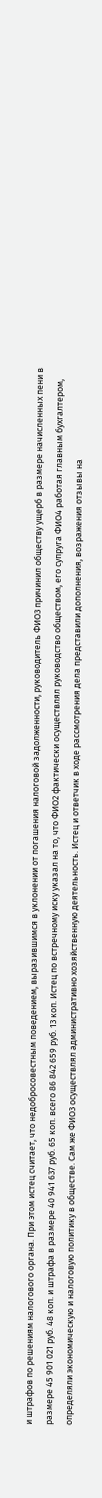и штрафов по решениям налогового органа. При этом истец считает, что недобросовестным поведением, выразившимся в уклонении от погашения налоговой задолженности, руководитель ФИО3 причинил обществу ущерб в размере начисленных пени в размере 45 901 021 руб. 48 коп. и штрафа в размере 40 941 637 руб. 65 коп. всего 86 842 659 руб. 13 коп. Истец по встречному иску указал на то, что ФИО2 фактически осуществлял руководство обществом, его супруга ФИО4 работая главным бухгалтером, определяли экономическую и налоговую политику в обществе. Сам же ФИО3 осуществлял административно хозяйственную деятельность. Истец и ответчик в ходе рассмотрения дела представили дополнения, возражения отзывы на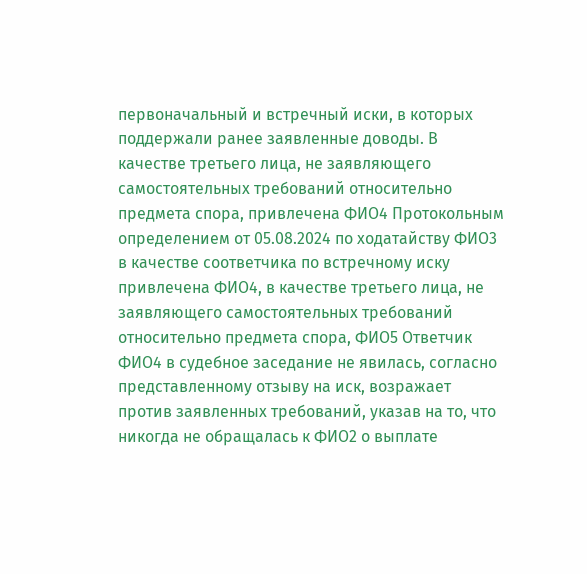первоначальный и встречный иски, в которых поддержали ранее заявленные доводы. В качестве третьего лица, не заявляющего самостоятельных требований относительно предмета спора, привлечена ФИО4 Протокольным определением от 05.08.2024 по ходатайству ФИО3 в качестве соответчика по встречному иску привлечена ФИО4, в качестве третьего лица, не заявляющего самостоятельных требований относительно предмета спора, ФИО5 Ответчик ФИО4 в судебное заседание не явилась, согласно представленному отзыву на иск, возражает против заявленных требований, указав на то, что никогда не обращалась к ФИО2 о выплате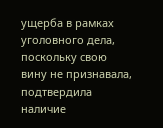ущерба в рамках уголовного дела, поскольку свою вину не признавала, подтвердила наличие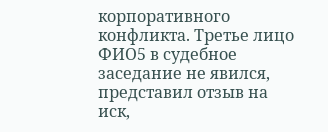корпоративного конфликта. Третье лицо ФИО5 в судебное заседание не явился, представил отзыв на иск,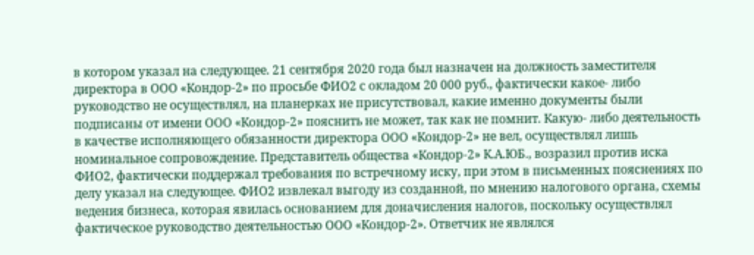в котором указал на следующее. 21 сентября 2020 года был назначен на должность заместителя директора в ООО «Кондор-2» по просьбе ФИО2 с окладом 20 000 руб., фактически какое- либо руководство не осуществлял, на планерках не присутствовал, какие именно документы были подписаны от имени ООО «Кондор-2» пояснить не может, так как не помнит. Какую- либо деятельность в качестве исполняющего обязанности директора ООО «Кондор-2» не вел, осуществлял лишь номинальное сопровождение. Представитель общества «Кондор-2» К.А.ЮБ., возразил против иска ФИО2, фактически поддержал требования по встречному иску, при этом в письменных пояснениях по делу указал на следующее. ФИО2 извлекал выгоду из созданной, по мнению налогового органа, схемы ведения бизнеса, которая явилась основанием для доначисления налогов, поскольку осуществлял фактическое руководство деятельностью ООО «Кондор-2». Ответчик не являлся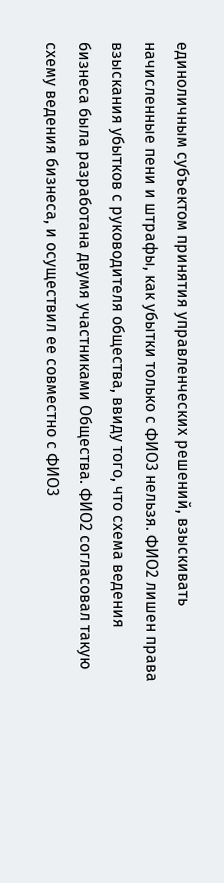единоличным субъектом принятия управленческих решений, взыскивать начисленные пени и штрафы, как убытки только с ФИО3 нельзя. ФИО2 лишен права взыскания убытков с руководителя общества, ввиду того, что схема ведения бизнеса была разработана двумя участниками Общества. ФИО2 согласовал такую схему ведения бизнеса, и осуществил ее совместно с ФИО3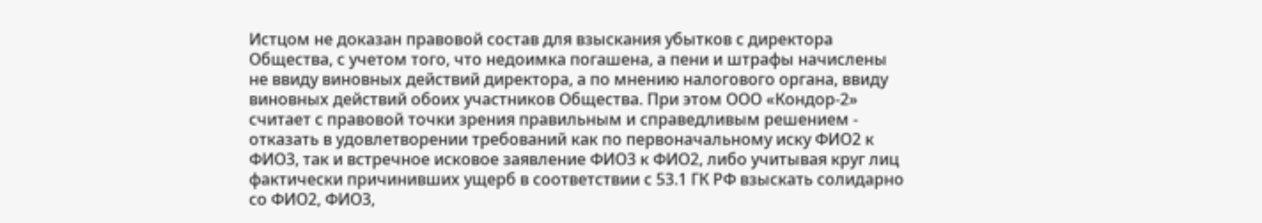Истцом не доказан правовой состав для взыскания убытков с директора Общества, с учетом того, что недоимка погашена, а пени и штрафы начислены не ввиду виновных действий директора, а по мнению налогового органа, ввиду виновных действий обоих участников Общества. При этом ООО «Кондор-2» считает с правовой точки зрения правильным и справедливым решением - отказать в удовлетворении требований как по первоначальному иску ФИО2 к ФИО3, так и встречное исковое заявление ФИО3 к ФИО2, либо учитывая круг лиц фактически причинивших ущерб в соответствии с 53.1 ГК РФ взыскать солидарно со ФИО2, ФИО3,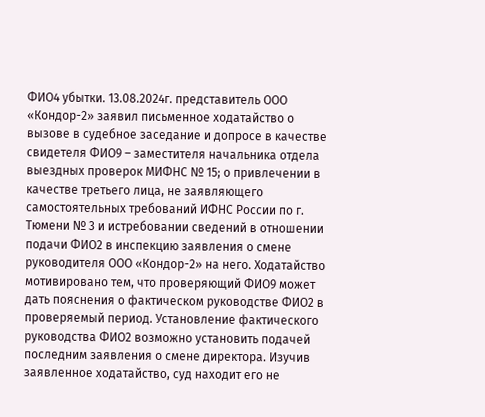ФИО4 убытки. 13.08.2024г. представитель ООО «Кондор-2» заявил письменное ходатайство о вызове в судебное заседание и допросе в качестве свидетеля ФИО9 – заместителя начальника отдела выездных проверок МИФНС № 15; о привлечении в качестве третьего лица, не заявляющего самостоятельных требований ИФНС России по г. Тюмени № 3 и истребовании сведений в отношении подачи ФИО2 в инспекцию заявления о смене руководителя ООО «Кондор-2» на него. Ходатайство мотивировано тем, что проверяющий ФИО9 может дать пояснения о фактическом руководстве ФИО2 в проверяемый период. Установление фактического руководства ФИО2 возможно установить подачей последним заявления о смене директора. Изучив заявленное ходатайство, суд находит его не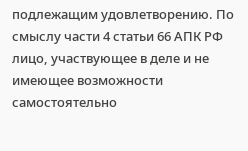подлежащим удовлетворению. По смыслу части 4 статьи 66 АПК РФ лицо, участвующее в деле и не имеющее возможности самостоятельно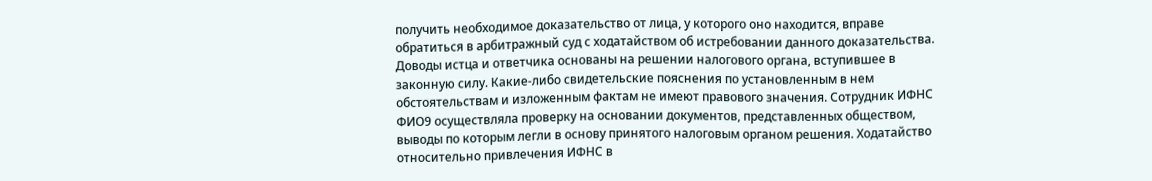получить необходимое доказательство от лица, у которого оно находится, вправе обратиться в арбитражный суд с ходатайством об истребовании данного доказательства. Доводы истца и ответчика основаны на решении налогового органа, вступившее в законную силу. Какие-либо свидетельские пояснения по установленным в нем обстоятельствам и изложенным фактам не имеют правового значения. Сотрудник ИФНС ФИО9 осуществляла проверку на основании документов, представленных обществом, выводы по которым легли в основу принятого налоговым органом решения. Ходатайство относительно привлечения ИФНС в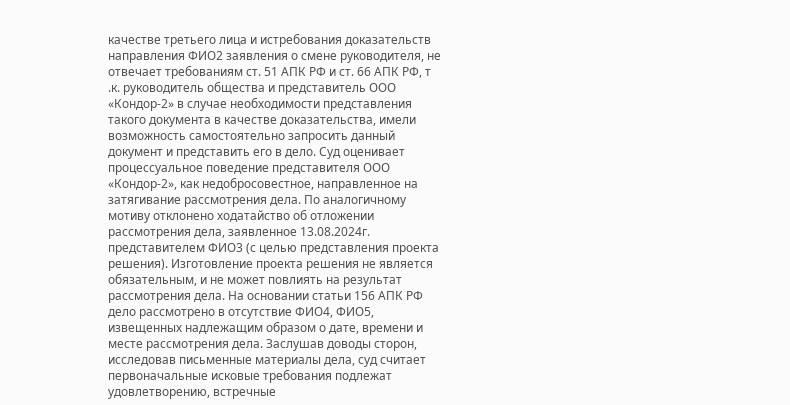качестве третьего лица и истребования доказательств направления ФИО2 заявления о смене руководителя, не отвечает требованиям ст. 51 АПК РФ и ст. 66 АПК РФ, т .к. руководитель общества и представитель ООО «Кондор-2» в случае необходимости представления такого документа в качестве доказательства, имели возможность самостоятельно запросить данный документ и представить его в дело. Суд оценивает процессуальное поведение представителя ООО «Кондор-2», как недобросовестное, направленное на затягивание рассмотрения дела. По аналогичному мотиву отклонено ходатайство об отложении рассмотрения дела, заявленное 13.08.2024г. представителем ФИО3 (с целью представления проекта решения). Изготовление проекта решения не является обязательным, и не может повлиять на результат рассмотрения дела. На основании статьи 156 АПК РФ дело рассмотрено в отсутствие ФИО4, ФИО5, извещенных надлежащим образом о дате, времени и месте рассмотрения дела. Заслушав доводы сторон, исследовав письменные материалы дела, суд считает первоначальные исковые требования подлежат удовлетворению, встречные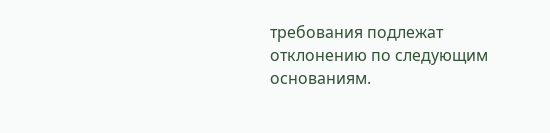требования подлежат отклонению по следующим основаниям.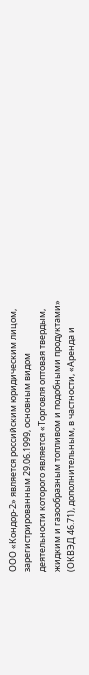ООО «Кондор-2» является российским юридическим лицом, зарегистрированным 29.06.1999, основным видом деятельности которого является «Торговля оптовая твердым, жидким и газообразным топливом и подобными продуктами» (ОКВЭД 46.71), дополнительным, в частности, «Аренда и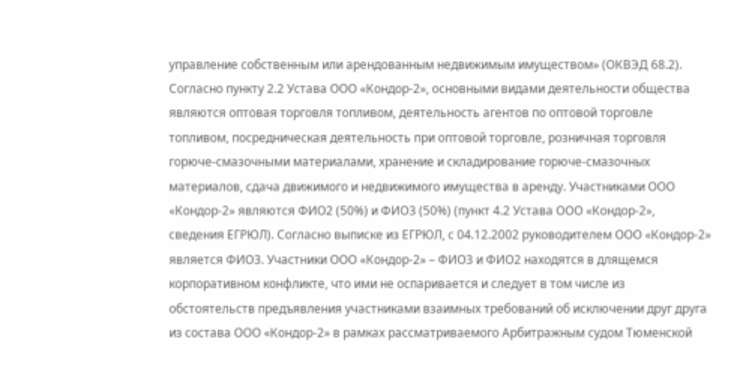управление собственным или арендованным недвижимым имуществом» (ОКВЭД 68.2). Согласно пункту 2.2 Устава ООО «Кондор-2», основными видами деятельности общества являются оптовая торговля топливом, деятельность агентов по оптовой торговле топливом, посредническая деятельность при оптовой торговле, розничная торговля горюче-смазочными материалами, хранение и складирование горюче-смазочных материалов, сдача движимого и недвижимого имущества в аренду. Участниками ООО «Кондор-2» являются ФИО2 (50%) и ФИО3 (50%) (пункт 4.2 Устава ООО «Кондор-2», сведения ЕГРЮЛ). Согласно выписке из ЕГРЮЛ, с 04.12.2002 руководителем ООО «Кондор-2» является ФИО3. Участники ООО «Кондор-2» – ФИО3 и ФИО2 находятся в длящемся корпоративном конфликте, что ими не оспаривается и следует в том числе из обстоятельств предъявления участниками взаимных требований об исключении друг друга из состава ООО «Кондор-2» в рамках рассматриваемого Арбитражным судом Тюменской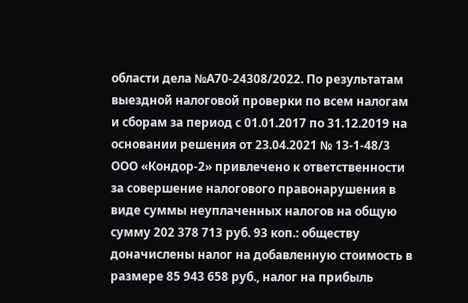области дела №А70-24308/2022. По результатам выездной налоговой проверки по всем налогам и сборам за период с 01.01.2017 по 31.12.2019 на основании решения от 23.04.2021 № 13-1-48/3 ООО «Кондор-2» привлечено к ответственности за совершение налогового правонарушения в виде суммы неуплаченных налогов на общую сумму 202 378 713 руб. 93 коп.: обществу доначислены налог на добавленную стоимость в размере 85 943 658 руб., налог на прибыль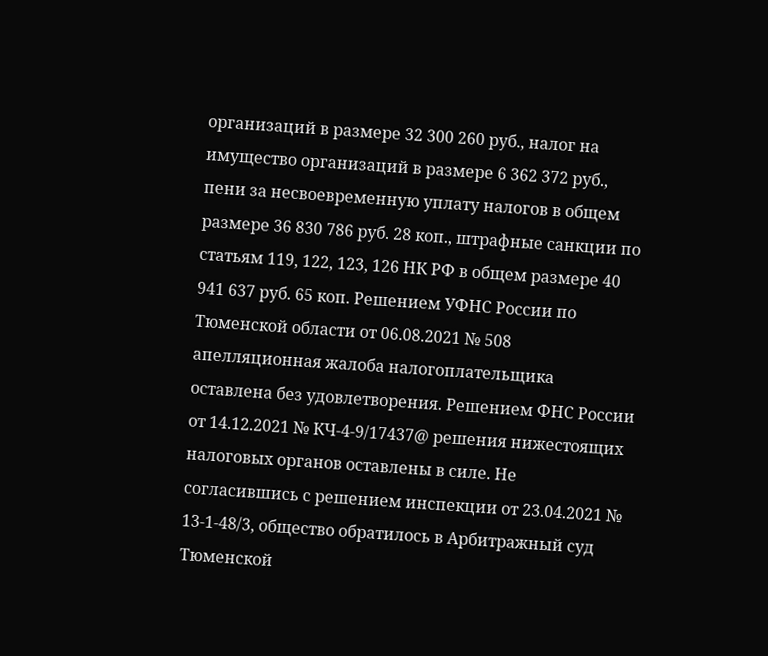организаций в размере 32 300 260 руб., налог на имущество организаций в размере 6 362 372 руб., пени за несвоевременную уплату налогов в общем размере 36 830 786 руб. 28 коп., штрафные санкции по статьям 119, 122, 123, 126 НК РФ в общем размере 40 941 637 руб. 65 коп. Решением УФНС России по Тюменской области от 06.08.2021 № 508 апелляционная жалоба налогоплательщика оставлена без удовлетворения. Решением ФНС России от 14.12.2021 № КЧ-4-9/17437@ решения нижестоящих налоговых органов оставлены в силе. Не согласившись с решением инспекции от 23.04.2021 № 13-1-48/3, общество обратилось в Арбитражный суд Тюменской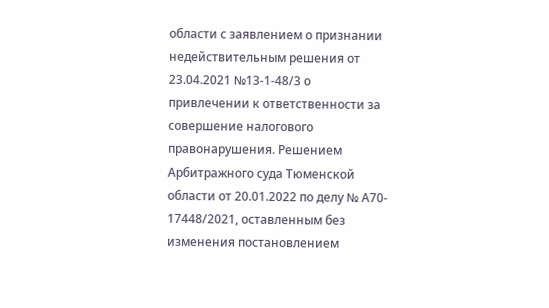области с заявлением о признании недействительным решения от 23.04.2021 №13-1-48/3 о привлечении к ответственности за совершение налогового правонарушения. Решением Арбитражного суда Тюменской области от 20.01.2022 по делу № А70- 17448/2021, оставленным без изменения постановлением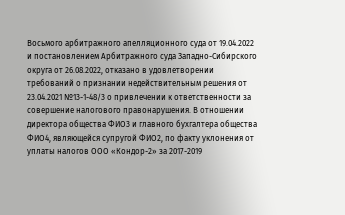Восьмого арбитражного апелляционного суда от 19.04.2022 и постановлением Арбитражного суда Западно-Сибирского округа от 26.08.2022, отказано в удовлетворении требований о признании недействительным решения от 23.04.2021 №13-1-48/3 о привлечении к ответственности за совершение налогового правонарушения. В отношении директора общества ФИО3 и главного бухгалтера общества ФИО4, являющейся супругой ФИО2, по факту уклонения от уплаты налогов ООО «Кондор-2» за 2017-2019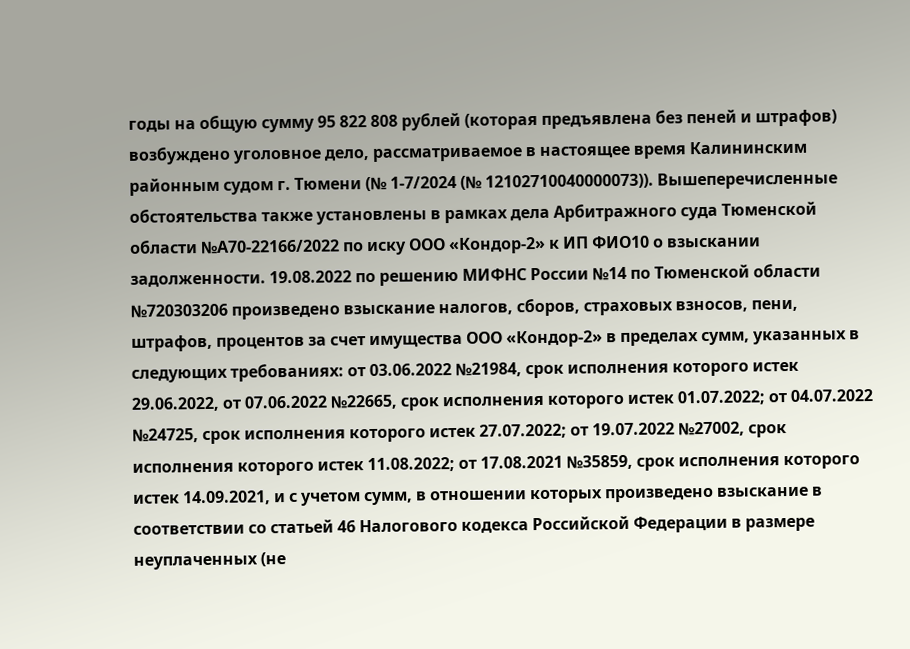годы на общую сумму 95 822 808 рублей (которая предъявлена без пеней и штрафов) возбуждено уголовное дело, рассматриваемое в настоящее время Калининским районным судом г. Тюмени (№ 1-7/2024 (№ 12102710040000073)). Вышеперечисленные обстоятельства также установлены в рамках дела Арбитражного суда Тюменской области №А70-22166/2022 по иску ООО «Кондор-2» к ИП ФИО10 о взыскании задолженности. 19.08.2022 по решению МИФНС России №14 по Тюменской области №720303206 произведено взыскание налогов, сборов, страховых взносов, пени, штрафов, процентов за счет имущества ООО «Кондор-2» в пределах сумм, указанных в следующих требованиях: от 03.06.2022 №21984, срок исполнения которого истек 29.06.2022, от 07.06.2022 №22665, срок исполнения которого истек 01.07.2022; от 04.07.2022 №24725, срок исполнения которого истек 27.07.2022; от 19.07.2022 №27002, срок исполнения которого истек 11.08.2022; от 17.08.2021 №35859, срок исполнения которого истек 14.09.2021, и с учетом сумм, в отношении которых произведено взыскание в соответствии со статьей 46 Налогового кодекса Российской Федерации в размере неуплаченных (не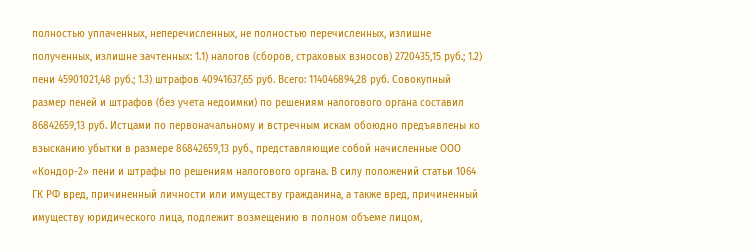полностью уплаченных, неперечисленных, не полностью перечисленных, излишне полученных, излишне зачтенных: 1.1) налогов (сборов, страховых взносов) 2720435,15 руб.; 1.2) пени 45901021,48 руб.; 1.3) штрафов 40941637,65 руб. Всего: 114046894,28 руб. Совокупный размер пеней и штрафов (без учета недоимки) по решениям налогового органа составил 86842659,13 руб. Истцами по первоначальному и встречным искам обоюдно предъявлены ко взысканию убытки в размере 86842659,13 руб., представляющие собой начисленные ООО «Кондор-2» пени и штрафы по решениям налогового органа. В силу положений статьи 1064 ГК РФ вред, причиненный личности или имуществу гражданина, а также вред, причиненный имуществу юридического лица, подлежит возмещению в полном объеме лицом,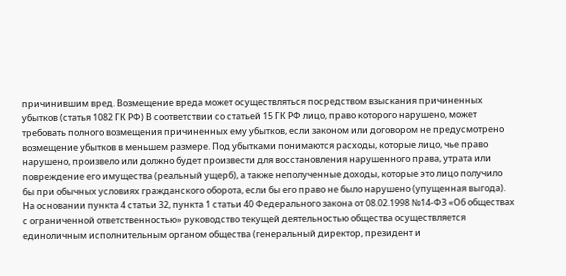причинившим вред. Возмещение вреда может осуществляться посредством взыскания причиненных убытков (статья 1082 ГК РФ) В соответствии со статьей 15 ГК РФ лицо, право которого нарушено, может требовать полного возмещения причиненных ему убытков, если законом или договором не предусмотрено возмещение убытков в меньшем размере. Под убытками понимаются расходы, которые лицо, чье право нарушено, произвело или должно будет произвести для восстановления нарушенного права, утрата или повреждение его имущества (реальный ущерб), а также неполученные доходы, которые это лицо получило бы при обычных условиях гражданского оборота, если бы его право не было нарушено (упущенная выгода). На основании пункта 4 статьи 32, пункта 1 статьи 40 Федерального закона от 08.02.1998 №14-ФЗ «Об обществах с ограниченной ответственностью» руководство текущей деятельностью общества осуществляется единоличным исполнительным органом общества (генеральный директор, президент и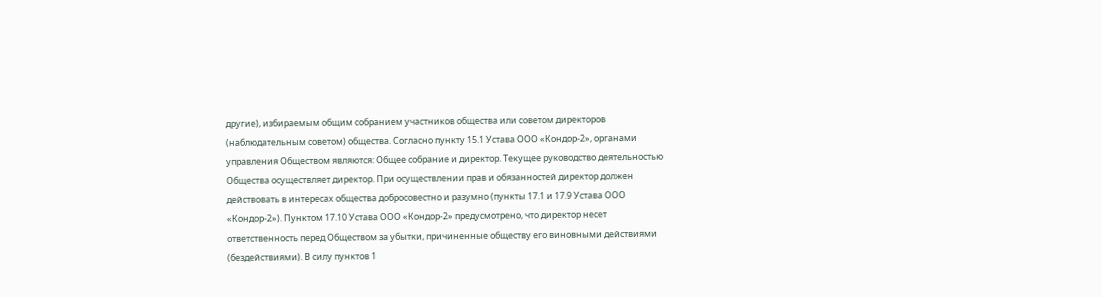другие), избираемым общим собранием участников общества или советом директоров (наблюдательным советом) общества. Согласно пункту 15.1 Устава ООО «Кондор-2», органами управления Обществом являются: Общее собрание и директор. Текущее руководство деятельностью Общества осуществляет директор. При осуществлении прав и обязанностей директор должен действовать в интересах общества добросовестно и разумно (пункты 17.1 и 17.9 Устава ООО «Кондор-2»). Пунктом 17.10 Устава ООО «Кондор-2» предусмотрено, что директор несет ответственность перед Обществом за убытки, причиненные обществу его виновными действиями (бездействиями). В силу пунктов 1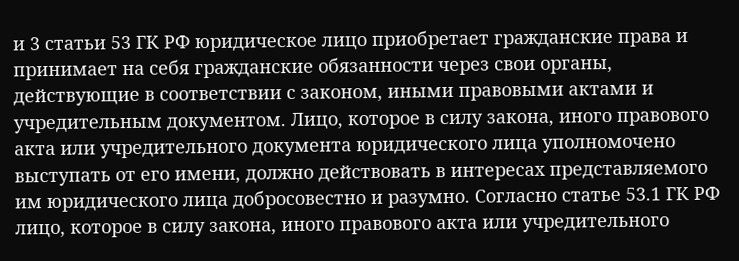и 3 статьи 53 ГК РФ юридическое лицо приобретает гражданские права и принимает на себя гражданские обязанности через свои органы, действующие в соответствии с законом, иными правовыми актами и учредительным документом. Лицо, которое в силу закона, иного правового акта или учредительного документа юридического лица уполномочено выступать от его имени, должно действовать в интересах представляемого им юридического лица добросовестно и разумно. Согласно статье 53.1 ГК РФ лицо, которое в силу закона, иного правового акта или учредительного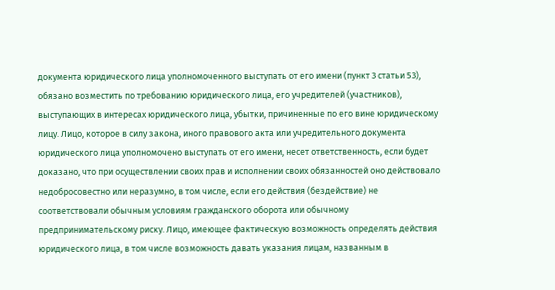документа юридического лица уполномоченного выступать от его имени (пункт 3 статьи 53), обязано возместить по требованию юридического лица, его учредителей (участников), выступающих в интересах юридического лица, убытки, причиненные по его вине юридическому лицу. Лицо, которое в силу закона, иного правового акта или учредительного документа юридического лица уполномочено выступать от его имени, несет ответственность, если будет доказано, что при осуществлении своих прав и исполнении своих обязанностей оно действовало недобросовестно или неразумно, в том числе, если его действия (бездействие) не соответствовали обычным условиям гражданского оборота или обычному предпринимательскому риску. Лицо, имеющее фактическую возможность определять действия юридического лица, в том числе возможность давать указания лицам, названным в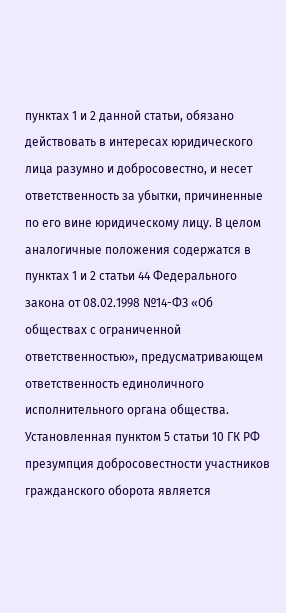пунктах 1 и 2 данной статьи, обязано действовать в интересах юридического лица разумно и добросовестно, и несет ответственность за убытки, причиненные по его вине юридическому лицу. В целом аналогичные положения содержатся в пунктах 1 и 2 статьи 44 Федерального закона от 08.02.1998 №14-ФЗ «Об обществах с ограниченной ответственностью», предусматривающем ответственность единоличного исполнительного органа общества. Установленная пунктом 5 статьи 10 ГК РФ презумпция добросовестности участников гражданского оборота является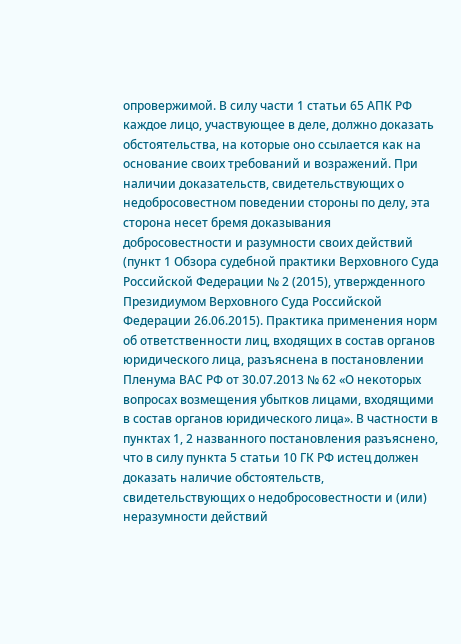опровержимой. В силу части 1 статьи 65 АПК РФ каждое лицо, участвующее в деле, должно доказать обстоятельства, на которые оно ссылается как на основание своих требований и возражений. При наличии доказательств, свидетельствующих о недобросовестном поведении стороны по делу, эта сторона несет бремя доказывания добросовестности и разумности своих действий (пункт 1 Обзора судебной практики Верховного Суда Российской Федерации № 2 (2015), утвержденного Президиумом Верховного Суда Российской Федерации 26.06.2015). Практика применения норм об ответственности лиц, входящих в состав органов юридического лица, разъяснена в постановлении Пленума ВАС РФ от 30.07.2013 № 62 «О некоторых вопросах возмещения убытков лицами, входящими в состав органов юридического лица». В частности в пунктах 1, 2 названного постановления разъяснено, что в силу пункта 5 статьи 10 ГК РФ истец должен доказать наличие обстоятельств, свидетельствующих о недобросовестности и (или) неразумности действий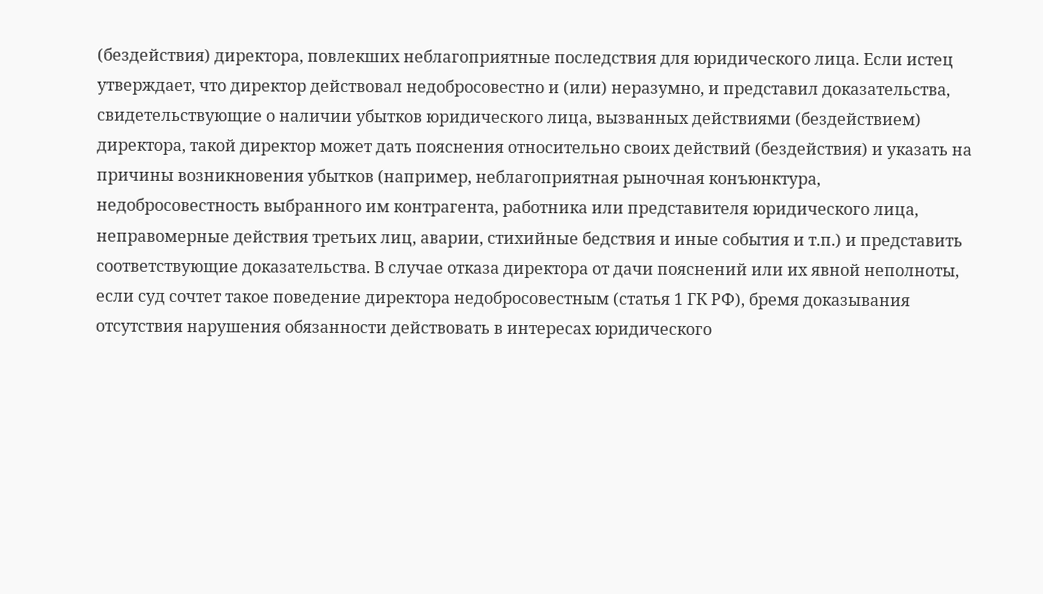(бездействия) директора, повлекших неблагоприятные последствия для юридического лица. Если истец утверждает, что директор действовал недобросовестно и (или) неразумно, и представил доказательства, свидетельствующие о наличии убытков юридического лица, вызванных действиями (бездействием) директора, такой директор может дать пояснения относительно своих действий (бездействия) и указать на причины возникновения убытков (например, неблагоприятная рыночная конъюнктура, недобросовестность выбранного им контрагента, работника или представителя юридического лица, неправомерные действия третьих лиц, аварии, стихийные бедствия и иные события и т.п.) и представить соответствующие доказательства. В случае отказа директора от дачи пояснений или их явной неполноты, если суд сочтет такое поведение директора недобросовестным (статья 1 ГК РФ), бремя доказывания отсутствия нарушения обязанности действовать в интересах юридического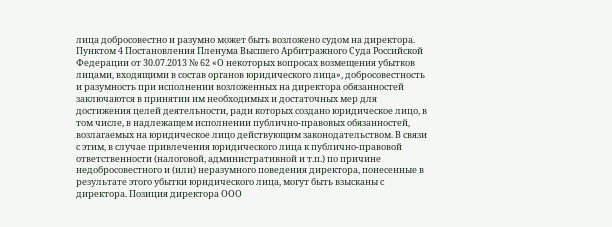лица добросовестно и разумно может быть возложено судом на директора. Пунктом 4 Постановления Пленума Высшего Арбитражного Суда Российской Федерации от 30.07.2013 № 62 «О некоторых вопросах возмещения убытков лицами, входящими в состав органов юридического лица», добросовестность и разумность при исполнении возложенных на директора обязанностей заключаются в принятии им необходимых и достаточных мер для достижения целей деятельности, ради которых создано юридическое лицо, в том числе, в надлежащем исполнении публично-правовых обязанностей, возлагаемых на юридическое лицо действующим законодательством. В связи с этим, в случае привлечения юридического лица к публично-правовой ответственности (налоговой, административной и т.п.) по причине недобросовестного и (или) неразумного поведения директора, понесенные в результате этого убытки юридического лица, могут быть взысканы с директора. Позиция директора ООО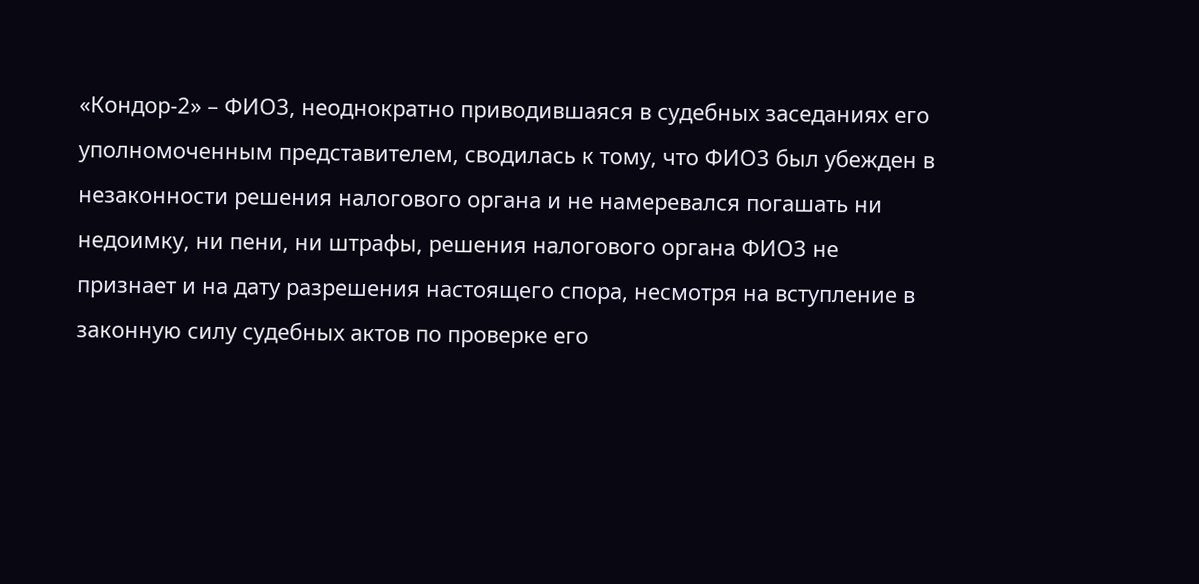«Кондор-2» – ФИО3, неоднократно приводившаяся в судебных заседаниях его уполномоченным представителем, сводилась к тому, что ФИО3 был убежден в незаконности решения налогового органа и не намеревался погашать ни недоимку, ни пени, ни штрафы, решения налогового органа ФИО3 не признает и на дату разрешения настоящего спора, несмотря на вступление в законную силу судебных актов по проверке его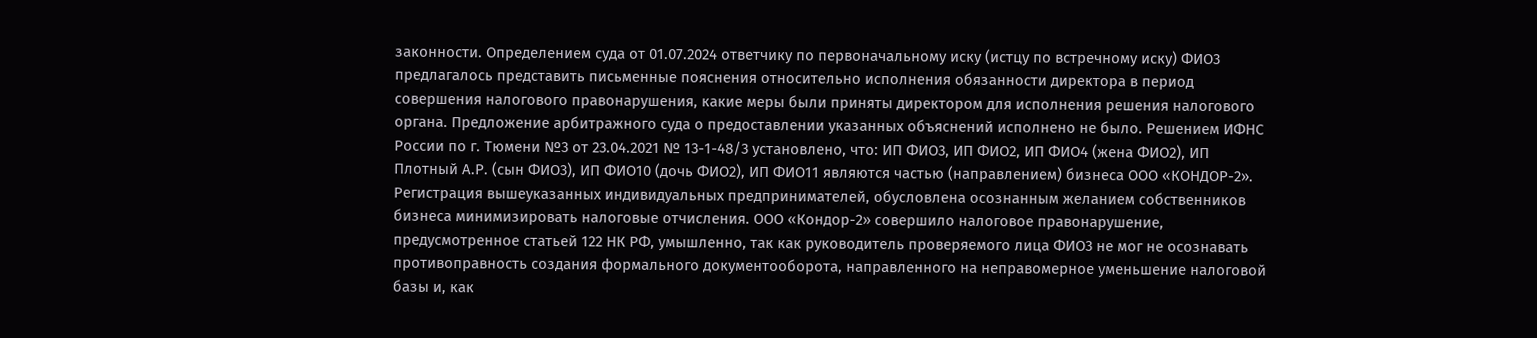законности. Определением суда от 01.07.2024 ответчику по первоначальному иску (истцу по встречному иску) ФИО3 предлагалось представить письменные пояснения относительно исполнения обязанности директора в период совершения налогового правонарушения, какие меры были приняты директором для исполнения решения налогового органа. Предложение арбитражного суда о предоставлении указанных объяснений исполнено не было. Решением ИФНС России по г. Тюмени №3 от 23.04.2021 № 13-1-48/3 установлено, что: ИП ФИО3, ИП ФИО2, ИП ФИО4 (жена ФИО2), ИП Плотный А.Р. (сын ФИО3), ИП ФИО10 (дочь ФИО2), ИП ФИО11 являются частью (направлением) бизнеса ООО «КОНДОР-2». Регистрация вышеуказанных индивидуальных предпринимателей, обусловлена осознанным желанием собственников бизнеса минимизировать налоговые отчисления. ООО «Кондор-2» совершило налоговое правонарушение, предусмотренное статьей 122 НК РФ, умышленно, так как руководитель проверяемого лица ФИО3 не мог не осознавать противоправность создания формального документооборота, направленного на неправомерное уменьшение налоговой базы и, как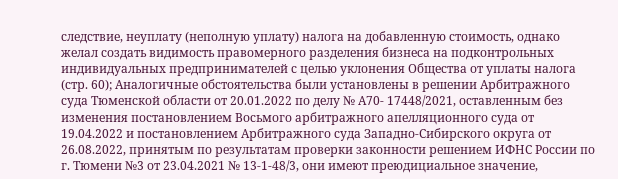следствие, неуплату (неполную уплату) налога на добавленную стоимость, однако желал создать видимость правомерного разделения бизнеса на подконтрольных индивидуальных предпринимателей с целью уклонения Общества от уплаты налога (стр. 60); Аналогичные обстоятельства были установлены в решении Арбитражного суда Тюменской области от 20.01.2022 по делу № А70- 17448/2021, оставленным без изменения постановлением Восьмого арбитражного апелляционного суда от 19.04.2022 и постановлением Арбитражного суда Западно-Сибирского округа от 26.08.2022, принятым по результатам проверки законности решением ИФНС России по г. Тюмени №3 от 23.04.2021 № 13-1-48/3, они имеют преюдициальное значение,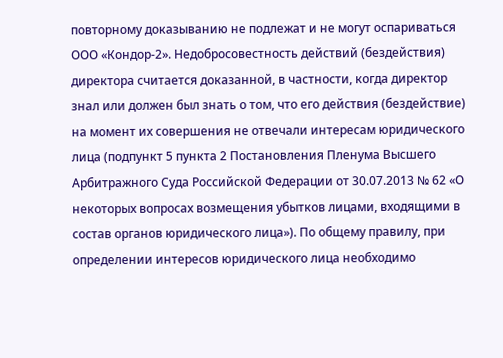повторному доказыванию не подлежат и не могут оспариваться ООО «Кондор-2». Недобросовестность действий (бездействия) директора считается доказанной, в частности, когда директор знал или должен был знать о том, что его действия (бездействие) на момент их совершения не отвечали интересам юридического лица (подпункт 5 пункта 2 Постановления Пленума Высшего Арбитражного Суда Российской Федерации от 30.07.2013 № 62 «О некоторых вопросах возмещения убытков лицами, входящими в состав органов юридического лица»). По общему правилу, при определении интересов юридического лица необходимо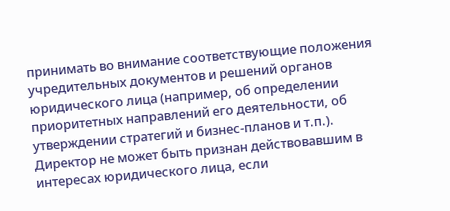принимать во внимание соответствующие положения учредительных документов и решений органов юридического лица (например, об определении приоритетных направлений его деятельности, об утверждении стратегий и бизнес-планов и т.п.). Директор не может быть признан действовавшим в интересах юридического лица, если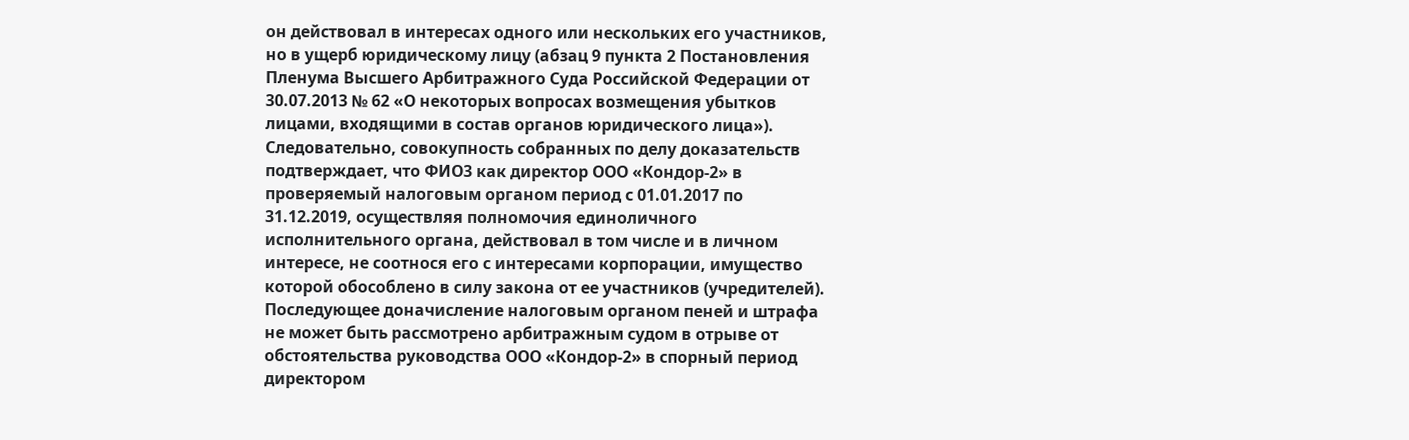он действовал в интересах одного или нескольких его участников, но в ущерб юридическому лицу (абзац 9 пункта 2 Постановления Пленума Высшего Арбитражного Суда Российской Федерации от 30.07.2013 № 62 «О некоторых вопросах возмещения убытков лицами, входящими в состав органов юридического лица»). Следовательно, совокупность собранных по делу доказательств подтверждает, что ФИО3 как директор ООО «Кондор-2» в проверяемый налоговым органом период с 01.01.2017 по 31.12.2019, осуществляя полномочия единоличного исполнительного органа, действовал в том числе и в личном интересе, не соотнося его с интересами корпорации, имущество которой обособлено в силу закона от ее участников (учредителей). Последующее доначисление налоговым органом пеней и штрафа не может быть рассмотрено арбитражным судом в отрыве от обстоятельства руководства ООО «Кондор-2» в спорный период директором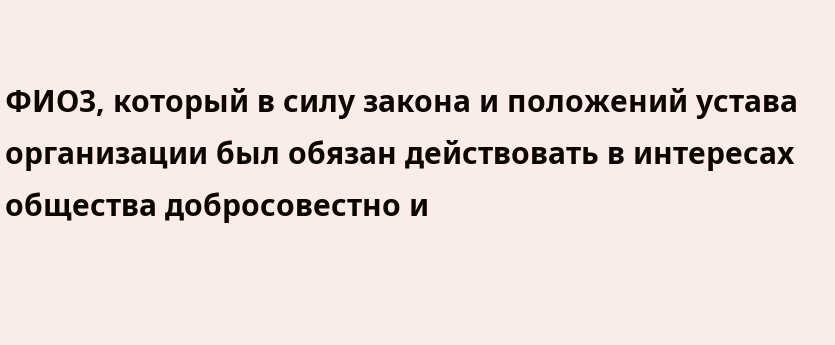ФИО3, который в силу закона и положений устава организации был обязан действовать в интересах общества добросовестно и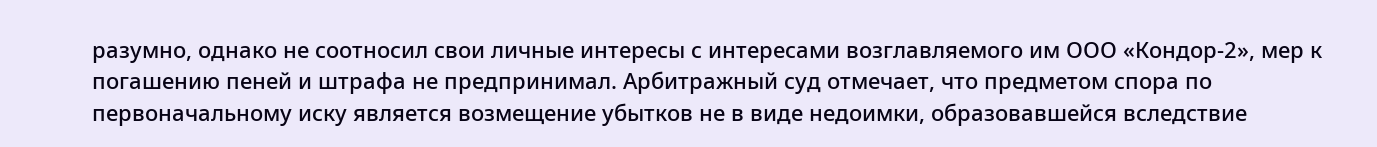разумно, однако не соотносил свои личные интересы с интересами возглавляемого им ООО «Кондор-2», мер к погашению пеней и штрафа не предпринимал. Арбитражный суд отмечает, что предметом спора по первоначальному иску является возмещение убытков не в виде недоимки, образовавшейся вследствие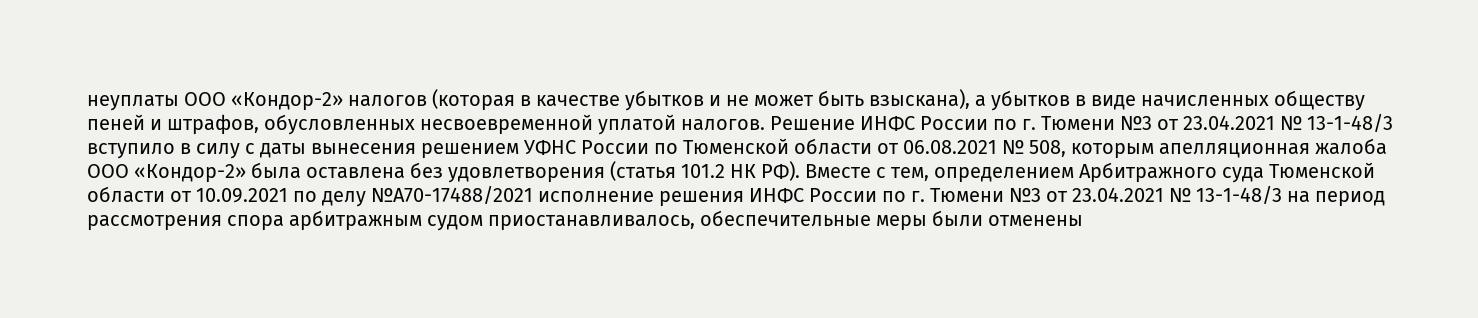неуплаты ООО «Кондор-2» налогов (которая в качестве убытков и не может быть взыскана), а убытков в виде начисленных обществу пеней и штрафов, обусловленных несвоевременной уплатой налогов. Решение ИНФС России по г. Тюмени №3 от 23.04.2021 № 13-1-48/3 вступило в силу с даты вынесения решением УФНС России по Тюменской области от 06.08.2021 № 508, которым апелляционная жалоба ООО «Кондор-2» была оставлена без удовлетворения (статья 101.2 НК РФ). Вместе с тем, определением Арбитражного суда Тюменской области от 10.09.2021 по делу №А70-17488/2021 исполнение решения ИНФС России по г. Тюмени №3 от 23.04.2021 № 13-1-48/3 на период рассмотрения спора арбитражным судом приостанавливалось, обеспечительные меры были отменены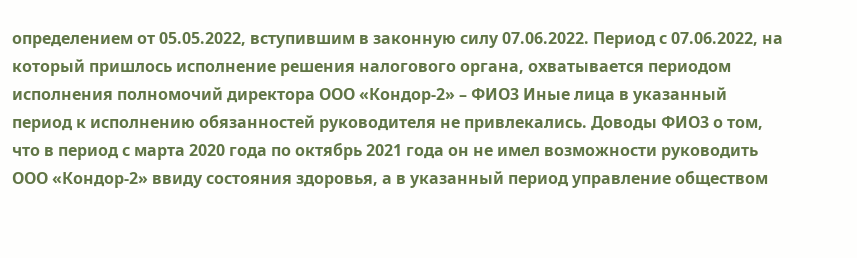определением от 05.05.2022, вступившим в законную силу 07.06.2022. Период с 07.06.2022, на который пришлось исполнение решения налогового органа, охватывается периодом исполнения полномочий директора ООО «Кондор-2» – ФИО3 Иные лица в указанный период к исполнению обязанностей руководителя не привлекались. Доводы ФИО3 о том, что в период с марта 2020 года по октябрь 2021 года он не имел возможности руководить ООО «Кондор-2» ввиду состояния здоровья, а в указанный период управление обществом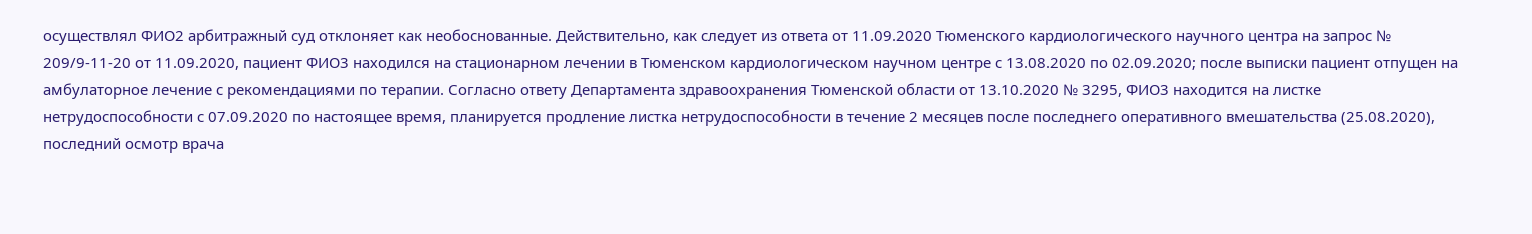осуществлял ФИО2 арбитражный суд отклоняет как необоснованные. Действительно, как следует из ответа от 11.09.2020 Тюменского кардиологического научного центра на запрос № 209/9-11-20 от 11.09.2020, пациент ФИО3 находился на стационарном лечении в Тюменском кардиологическом научном центре с 13.08.2020 по 02.09.2020; после выписки пациент отпущен на амбулаторное лечение с рекомендациями по терапии. Согласно ответу Департамента здравоохранения Тюменской области от 13.10.2020 № 3295, ФИО3 находится на листке нетрудоспособности с 07.09.2020 по настоящее время, планируется продление листка нетрудоспособности в течение 2 месяцев после последнего оперативного вмешательства (25.08.2020), последний осмотр врача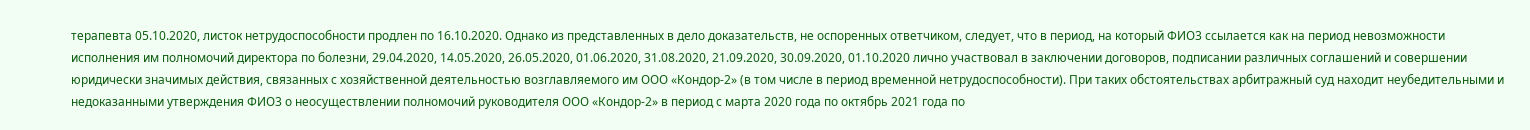терапевта 05.10.2020, листок нетрудоспособности продлен по 16.10.2020. Однако из представленных в дело доказательств, не оспоренных ответчиком, следует, что в период, на который ФИО3 ссылается как на период невозможности исполнения им полномочий директора по болезни, 29.04.2020, 14.05.2020, 26.05.2020, 01.06.2020, 31.08.2020, 21.09.2020, 30.09.2020, 01.10.2020 лично участвовал в заключении договоров, подписании различных соглашений и совершении юридически значимых действия, связанных с хозяйственной деятельностью возглавляемого им ООО «Кондор-2» (в том числе в период временной нетрудоспособности). При таких обстоятельствах арбитражный суд находит неубедительными и недоказанными утверждения ФИО3 о неосуществлении полномочий руководителя ООО «Кондор-2» в период с марта 2020 года по октябрь 2021 года по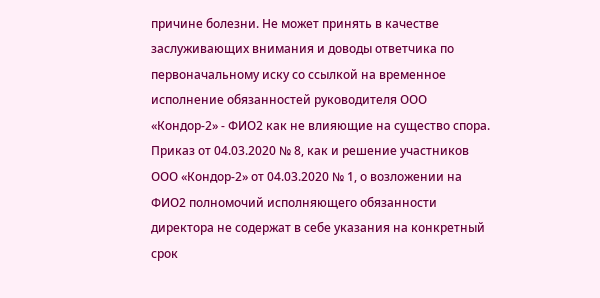причине болезни. Не может принять в качестве заслуживающих внимания и доводы ответчика по первоначальному иску со ссылкой на временное исполнение обязанностей руководителя ООО «Кондор-2» - ФИО2 как не влияющие на существо спора. Приказ от 04.03.2020 № 8, как и решение участников ООО «Кондор-2» от 04.03.2020 № 1, о возложении на ФИО2 полномочий исполняющего обязанности директора не содержат в себе указания на конкретный срок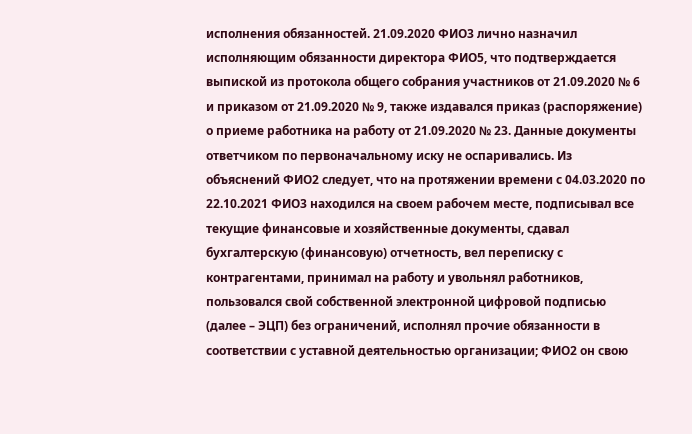исполнения обязанностей. 21.09.2020 ФИО3 лично назначил исполняющим обязанности директора ФИО5, что подтверждается выпиской из протокола общего собрания участников от 21.09.2020 № 6 и приказом от 21.09.2020 № 9, также издавался приказ (распоряжение) о приеме работника на работу от 21.09.2020 № 23. Данные документы ответчиком по первоначальному иску не оспаривались. Из объяснений ФИО2 следует, что на протяжении времени с 04.03.2020 по 22.10.2021 ФИО3 находился на своем рабочем месте, подписывал все текущие финансовые и хозяйственные документы, сдавал бухгалтерскую (финансовую) отчетность, вел переписку с контрагентами, принимал на работу и увольнял работников, пользовался свой собственной электронной цифровой подписью (далее – ЭЦП) без ограничений, исполнял прочие обязанности в соответствии с уставной деятельностью организации; ФИО2 он свою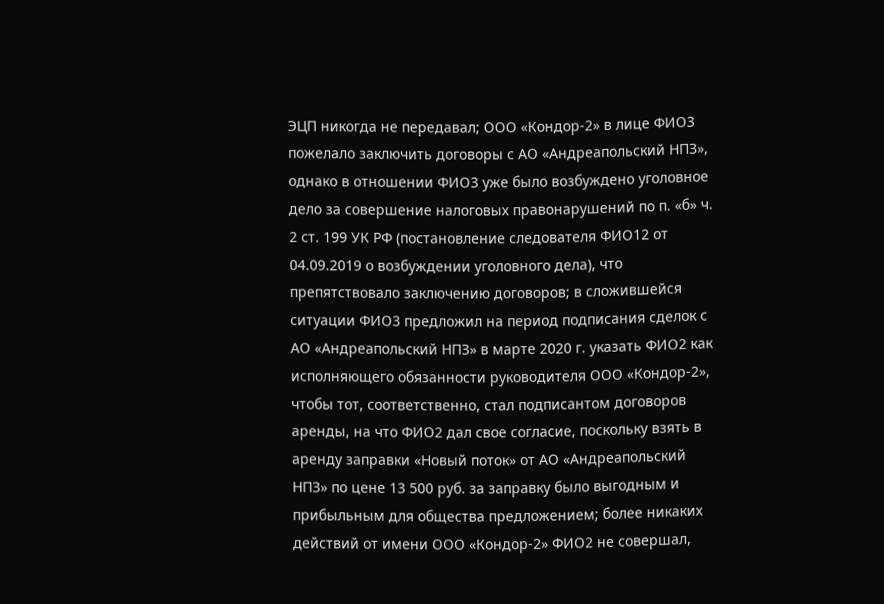ЭЦП никогда не передавал; ООО «Кондор-2» в лице ФИО3 пожелало заключить договоры с АО «Андреапольский НПЗ», однако в отношении ФИО3 уже было возбуждено уголовное дело за совершение налоговых правонарушений по п. «б» ч. 2 ст. 199 УК РФ (постановление следователя ФИО12 от 04.09.2019 о возбуждении уголовного дела), что препятствовало заключению договоров; в сложившейся ситуации ФИО3 предложил на период подписания сделок с АО «Андреапольский НПЗ» в марте 2020 г. указать ФИО2 как исполняющего обязанности руководителя ООО «Кондор-2», чтобы тот, соответственно, стал подписантом договоров аренды, на что ФИО2 дал свое согласие, поскольку взять в аренду заправки «Новый поток» от АО «Андреапольский НПЗ» по цене 13 500 руб. за заправку было выгодным и прибыльным для общества предложением; более никаких действий от имени ООО «Кондор-2» ФИО2 не совершал,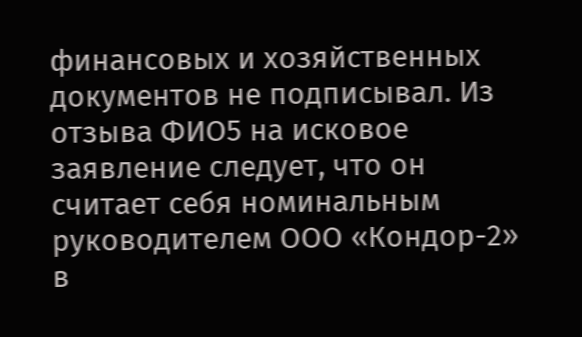финансовых и хозяйственных документов не подписывал. Из отзыва ФИО5 на исковое заявление следует, что он считает себя номинальным руководителем ООО «Кондор-2» в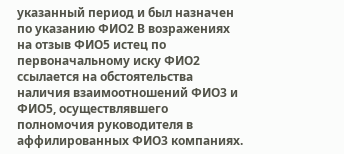указанный период и был назначен по указанию ФИО2 В возражениях на отзыв ФИО5 истец по первоначальному иску ФИО2 ссылается на обстоятельства наличия взаимоотношений ФИО3 и ФИО5, осуществлявшего полномочия руководителя в аффилированных ФИО3 компаниях.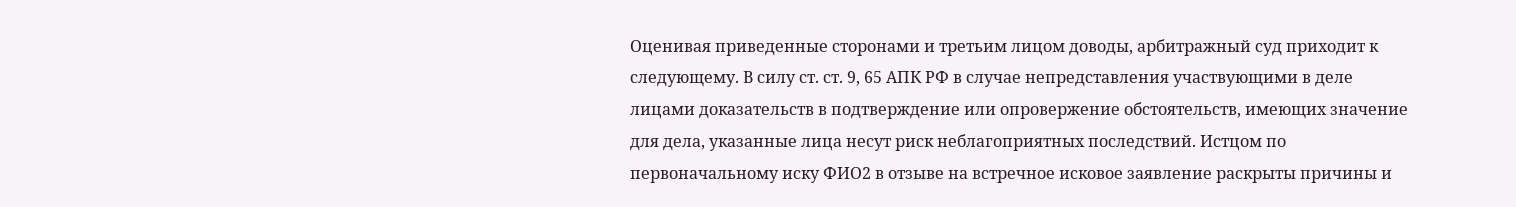Оценивая приведенные сторонами и третьим лицом доводы, арбитражный суд приходит к следующему. В силу ст. ст. 9, 65 АПК РФ в случае непредставления участвующими в деле лицами доказательств в подтверждение или опровержение обстоятельств, имеющих значение для дела, указанные лица несут риск неблагоприятных последствий. Истцом по первоначальному иску ФИО2 в отзыве на встречное исковое заявление раскрыты причины и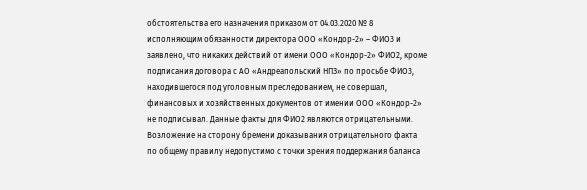обстоятельства его назначения приказом от 04.03.2020 № 8 исполняющим обязанности директора ООО «Кондор-2» – ФИО3 и заявлено, что никаких действий от имени ООО «Кондор-2» ФИО2, кроме подписания договора с АО «Андреапольский НПЗ» по просьбе ФИО3, находившегося под уголовным преследованием, не совершал, финансовых и хозяйственных документов от имении ООО «Кондор-2» не подписывал. Данные факты для ФИО2 являются отрицательными. Возложение на сторону бремени доказывания отрицательного факта по общему правилу недопустимо с точки зрения поддержания баланса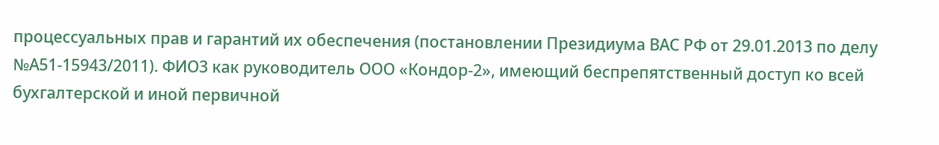процессуальных прав и гарантий их обеспечения (постановлении Президиума ВАС РФ от 29.01.2013 по делу №А51-15943/2011). ФИО3 как руководитель ООО «Кондор-2», имеющий беспрепятственный доступ ко всей бухгалтерской и иной первичной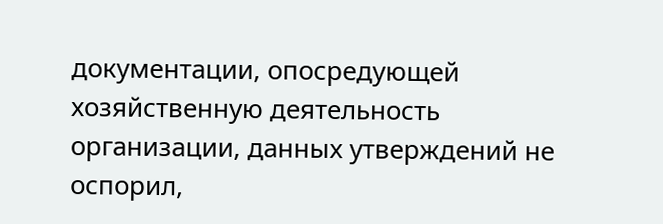документации, опосредующей хозяйственную деятельность организации, данных утверждений не оспорил,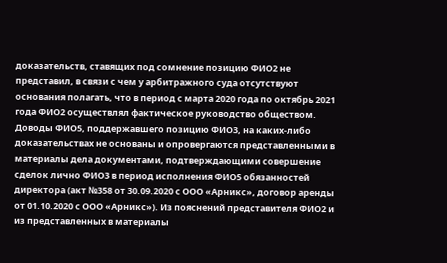доказательств, ставящих под сомнение позицию ФИО2 не представил, в связи с чем у арбитражного суда отсутствуют основания полагать, что в период с марта 2020 года по октябрь 2021 года ФИО2 осуществлял фактическое руководство обществом. Доводы ФИО5, поддержавшего позицию ФИО3, на каких-либо доказательствах не основаны и опровергаются представленными в материалы дела документами, подтверждающими совершение сделок лично ФИО3 в период исполнения ФИО5 обязанностей директора (акт №358 от 30.09.2020 с ООО «Арникс», договор аренды от 01.10.2020 с ООО «Арникс»). Из пояснений представителя ФИО2 и из представленных в материалы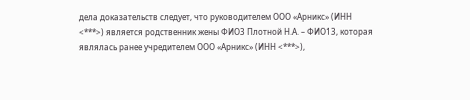дела доказательств следует, что руководителем ООО «Арникс» (ИНН <***>) является родственник жены ФИО3 Плотной Н.А. – ФИО13, которая являлась ранее учредителем ООО «Арникс» (ИНН <***>),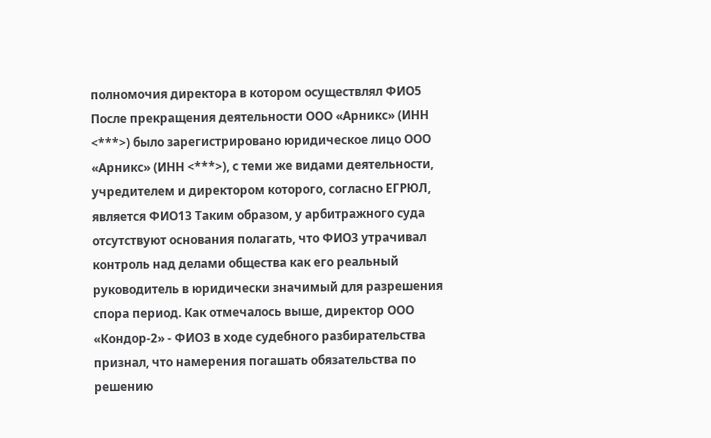полномочия директора в котором осуществлял ФИО5 После прекращения деятельности ООО «Арникс» (ИНН <***>) было зарегистрировано юридическое лицо ООО «Арникс» (ИНН <***>), с теми же видами деятельности, учредителем и директором которого, согласно ЕГРЮЛ, является ФИО13 Таким образом, у арбитражного суда отсутствуют основания полагать, что ФИО3 утрачивал контроль над делами общества как его реальный руководитель в юридически значимый для разрешения спора период. Как отмечалось выше, директор ООО «Кондор-2» - ФИО3 в ходе судебного разбирательства признал, что намерения погашать обязательства по решению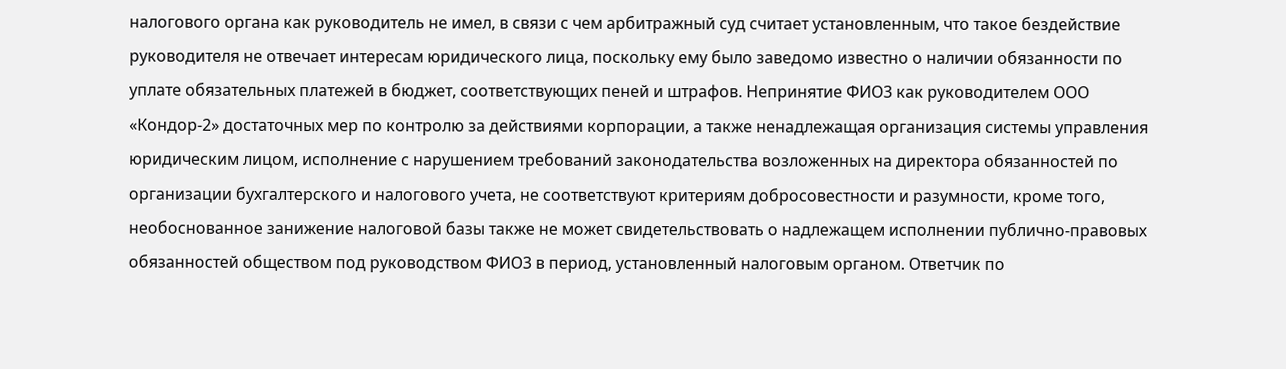налогового органа как руководитель не имел, в связи с чем арбитражный суд считает установленным, что такое бездействие руководителя не отвечает интересам юридического лица, поскольку ему было заведомо известно о наличии обязанности по уплате обязательных платежей в бюджет, соответствующих пеней и штрафов. Непринятие ФИО3 как руководителем ООО «Кондор-2» достаточных мер по контролю за действиями корпорации, а также ненадлежащая организация системы управления юридическим лицом, исполнение с нарушением требований законодательства возложенных на директора обязанностей по организации бухгалтерского и налогового учета, не соответствуют критериям добросовестности и разумности, кроме того, необоснованное занижение налоговой базы также не может свидетельствовать о надлежащем исполнении публично-правовых обязанностей обществом под руководством ФИО3 в период, установленный налоговым органом. Ответчик по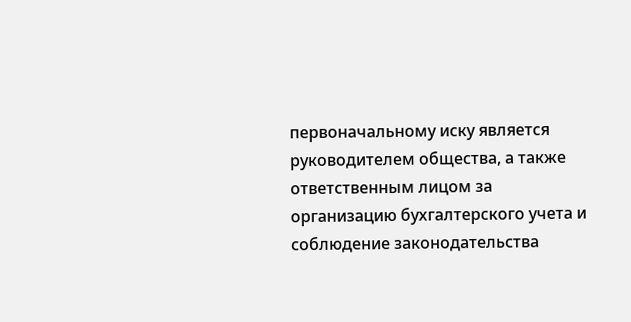первоначальному иску является руководителем общества, а также ответственным лицом за организацию бухгалтерского учета и соблюдение законодательства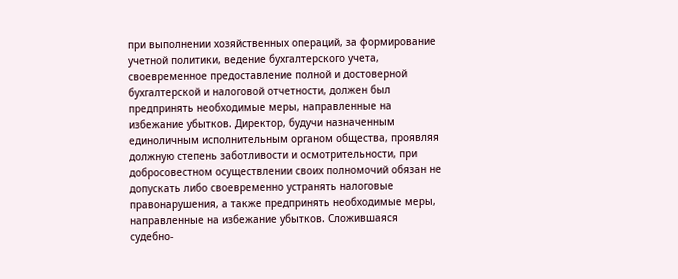при выполнении хозяйственных операций, за формирование учетной политики, ведение бухгалтерского учета, своевременное предоставление полной и достоверной бухгалтерской и налоговой отчетности, должен был предпринять необходимые меры, направленные на избежание убытков. Директор, будучи назначенным единоличным исполнительным органом общества, проявляя должную степень заботливости и осмотрительности, при добросовестном осуществлении своих полномочий обязан не допускать либо своевременно устранять налоговые правонарушения, а также предпринять необходимые меры, направленные на избежание убытков. Сложившаяся судебно-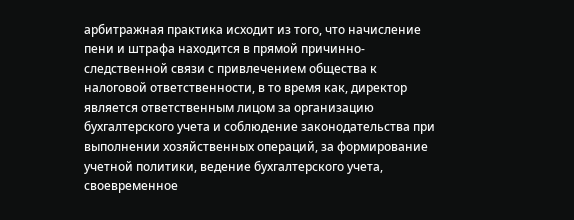арбитражная практика исходит из того, что начисление пени и штрафа находится в прямой причинно-следственной связи с привлечением общества к налоговой ответственности, в то время как, директор является ответственным лицом за организацию бухгалтерского учета и соблюдение законодательства при выполнении хозяйственных операций, за формирование учетной политики, ведение бухгалтерского учета, своевременное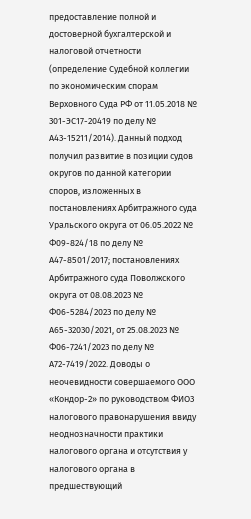предоставление полной и достоверной бухгалтерской и налоговой отчетности (определение Судебной коллегии по экономическим спорам Верховного Суда РФ от 11.05.2018 № 301-ЭС17-20419 по делу № А43-15211/2014). Данный подход получил развитие в позиции судов округов по данной категории споров, изложенных в постановлениях Арбитражного суда Уральского округа от 06.05.2022 № Ф09-824/18 по делу № А47-8501/2017; постановлениях Арбитражного суда Поволжского округа от 08.08.2023 № Ф06-5284/2023 по делу № А65-32030/2021, от 25.08.2023 № Ф06-7241/2023 по делу № А72-7419/2022. Доводы о неочевидности совершаемого ООО «Кондор-2» по руководством ФИО3 налогового правонарушения ввиду неоднозначности практики налогового органа и отсутствия у налогового органа в предшествующий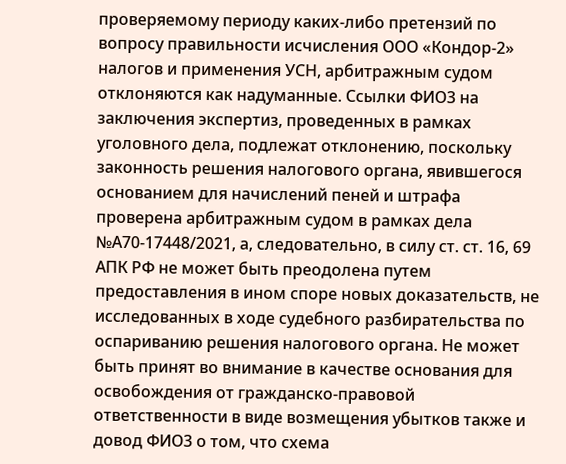проверяемому периоду каких-либо претензий по вопросу правильности исчисления ООО «Кондор-2» налогов и применения УСН, арбитражным судом отклоняются как надуманные. Ссылки ФИО3 на заключения экспертиз, проведенных в рамках уголовного дела, подлежат отклонению, поскольку законность решения налогового органа, явившегося основанием для начислений пеней и штрафа проверена арбитражным судом в рамках дела №А70-17448/2021, а, следовательно, в силу ст. ст. 16, 69 АПК РФ не может быть преодолена путем предоставления в ином споре новых доказательств, не исследованных в ходе судебного разбирательства по оспариванию решения налогового органа. Не может быть принят во внимание в качестве основания для освобождения от гражданско-правовой ответственности в виде возмещения убытков также и довод ФИО3 о том, что схема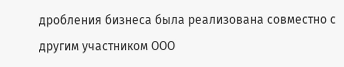дробления бизнеса была реализована совместно с другим участником ООО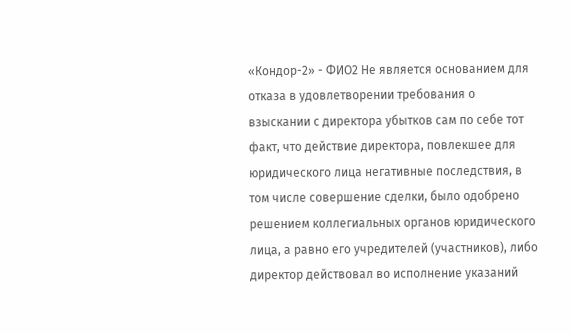«Кондор-2» - ФИО2 Не является основанием для отказа в удовлетворении требования о взыскании с директора убытков сам по себе тот факт, что действие директора, повлекшее для юридического лица негативные последствия, в том числе совершение сделки, было одобрено решением коллегиальных органов юридического лица, а равно его учредителей (участников), либо директор действовал во исполнение указаний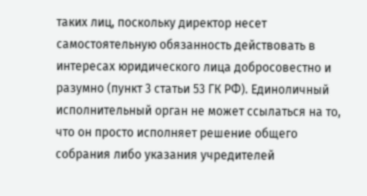таких лиц, поскольку директор несет самостоятельную обязанность действовать в интересах юридического лица добросовестно и разумно (пункт 3 статьи 53 ГК РФ). Единоличный исполнительный орган не может ссылаться на то, что он просто исполняет решение общего собрания либо указания учредителей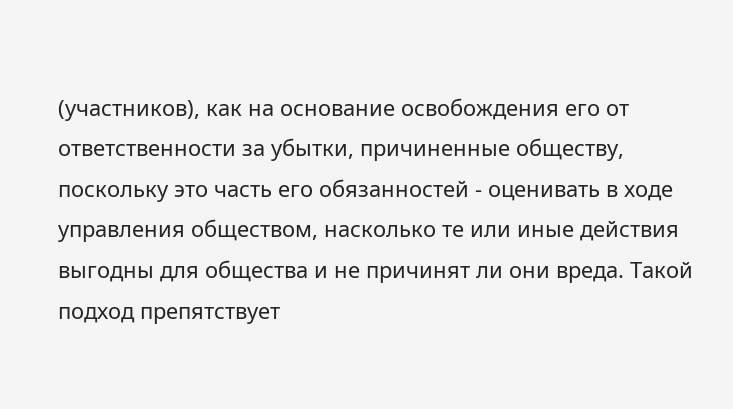(участников), как на основание освобождения его от ответственности за убытки, причиненные обществу, поскольку это часть его обязанностей - оценивать в ходе управления обществом, насколько те или иные действия выгодны для общества и не причинят ли они вреда. Такой подход препятствует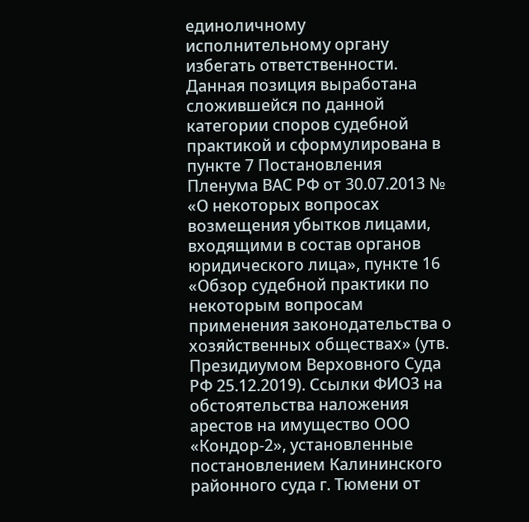единоличному исполнительному органу избегать ответственности. Данная позиция выработана сложившейся по данной категории споров судебной практикой и сформулирована в пункте 7 Постановления Пленума ВАС РФ от 30.07.2013 № «О некоторых вопросах возмещения убытков лицами, входящими в состав органов юридического лица», пункте 16 «Обзор судебной практики по некоторым вопросам применения законодательства о хозяйственных обществах» (утв. Президиумом Верховного Суда РФ 25.12.2019). Ссылки ФИО3 на обстоятельства наложения арестов на имущество ООО «Кондор-2», установленные постановлением Калининского районного суда г. Тюмени от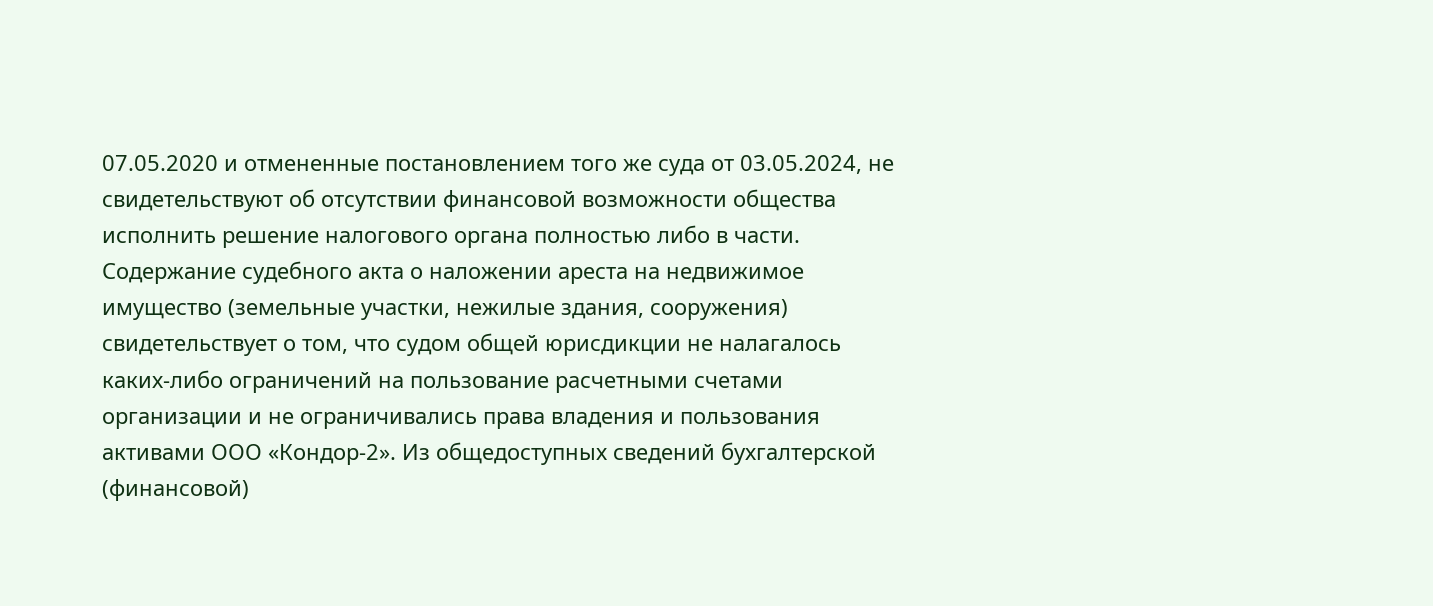07.05.2020 и отмененные постановлением того же суда от 03.05.2024, не свидетельствуют об отсутствии финансовой возможности общества исполнить решение налогового органа полностью либо в части. Содержание судебного акта о наложении ареста на недвижимое имущество (земельные участки, нежилые здания, сооружения) свидетельствует о том, что судом общей юрисдикции не налагалось каких-либо ограничений на пользование расчетными счетами организации и не ограничивались права владения и пользования активами ООО «Кондор-2». Из общедоступных сведений бухгалтерской (финансовой)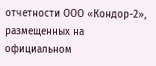отчетности ООО «Кондор-2», размещенных на официальном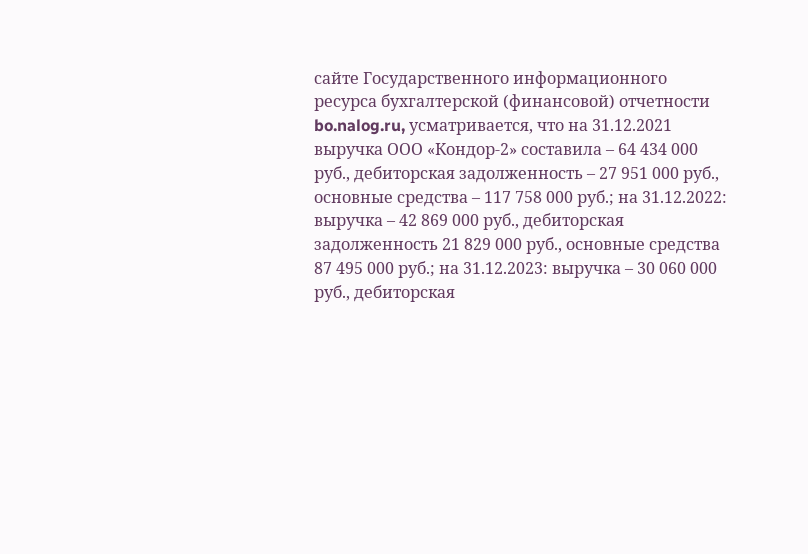сайте Государственного информационного ресурса бухгалтерской (финансовой) отчетности bo.nalog.ru, усматривается, что на 31.12.2021 выручка ООО «Кондор-2» составила – 64 434 000 руб., дебиторская задолженность – 27 951 000 руб., основные средства – 117 758 000 руб.; на 31.12.2022: выручка – 42 869 000 руб., дебиторская задолженность 21 829 000 руб., основные средства 87 495 000 руб.; на 31.12.2023: выручка – 30 060 000 руб., дебиторская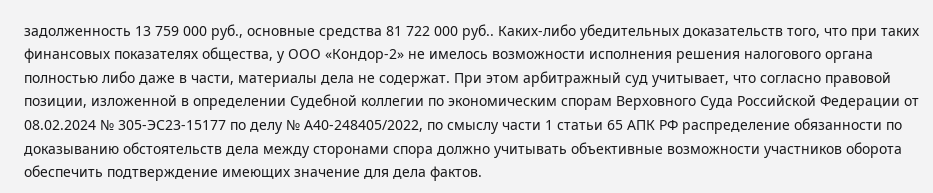задолженность 13 759 000 руб., основные средства 81 722 000 руб.. Каких-либо убедительных доказательств того, что при таких финансовых показателях общества, у ООО «Кондор-2» не имелось возможности исполнения решения налогового органа полностью либо даже в части, материалы дела не содержат. При этом арбитражный суд учитывает, что согласно правовой позиции, изложенной в определении Судебной коллегии по экономическим спорам Верховного Суда Российской Федерации от 08.02.2024 № 305-ЭС23-15177 по делу № А40-248405/2022, по смыслу части 1 статьи 65 АПК РФ распределение обязанности по доказыванию обстоятельств дела между сторонами спора должно учитывать объективные возможности участников оборота обеспечить подтверждение имеющих значение для дела фактов.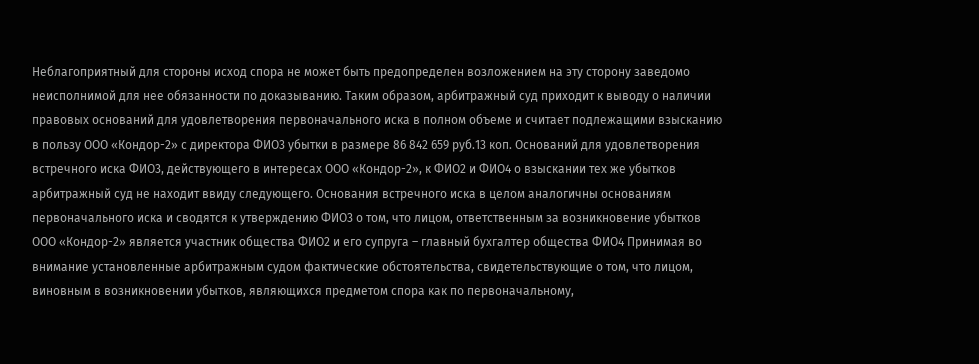Неблагоприятный для стороны исход спора не может быть предопределен возложением на эту сторону заведомо неисполнимой для нее обязанности по доказыванию. Таким образом, арбитражный суд приходит к выводу о наличии правовых оснований для удовлетворения первоначального иска в полном объеме и считает подлежащими взысканию в пользу ООО «Кондор-2» с директора ФИО3 убытки в размере 86 842 659 руб.13 коп. Оснований для удовлетворения встречного иска ФИО3, действующего в интересах ООО «Кондор-2», к ФИО2 и ФИО4 о взыскании тех же убытков арбитражный суд не находит ввиду следующего. Основания встречного иска в целом аналогичны основаниям первоначального иска и сводятся к утверждению ФИО3 о том, что лицом, ответственным за возникновение убытков ООО «Кондор-2» является участник общества ФИО2 и его супруга – главный бухгалтер общества ФИО4 Принимая во внимание установленные арбитражным судом фактические обстоятельства, свидетельствующие о том, что лицом, виновным в возникновении убытков, являющихся предметом спора как по первоначальному,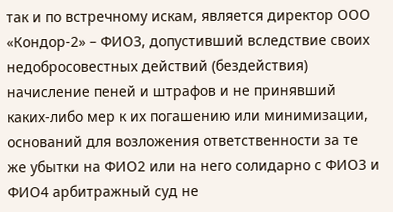так и по встречному искам, является директор ООО «Кондор-2» – ФИО3, допустивший вследствие своих недобросовестных действий (бездействия) начисление пеней и штрафов и не принявший каких-либо мер к их погашению или минимизации, оснований для возложения ответственности за те же убытки на ФИО2 или на него солидарно с ФИО3 и ФИО4 арбитражный суд не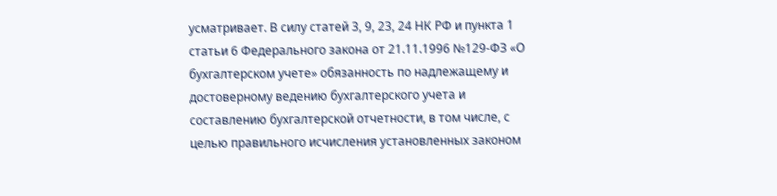усматривает. В силу статей 3, 9, 23, 24 НК РФ и пункта 1 статьи 6 Федерального закона от 21.11.1996 №129-ФЗ «О бухгалтерском учете» обязанность по надлежащему и достоверному ведению бухгалтерского учета и составлению бухгалтерской отчетности, в том числе, с целью правильного исчисления установленных законом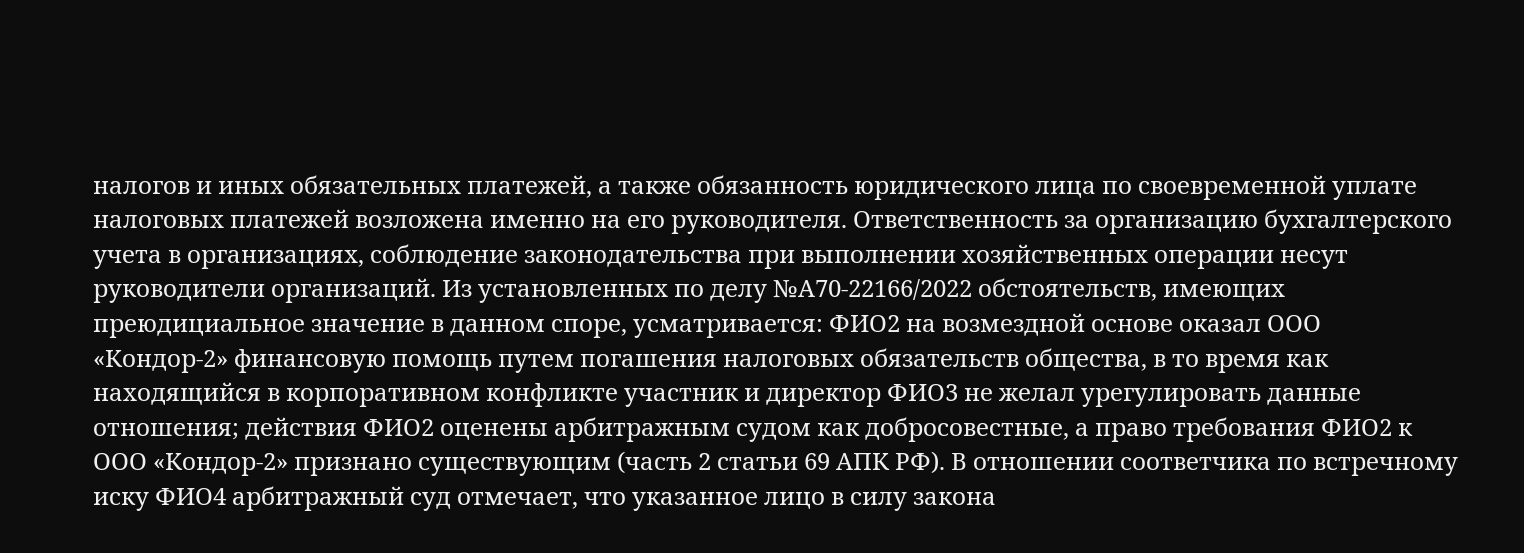налогов и иных обязательных платежей, а также обязанность юридического лица по своевременной уплате налоговых платежей возложена именно на его руководителя. Ответственность за организацию бухгалтерского учета в организациях, соблюдение законодательства при выполнении хозяйственных операции несут руководители организаций. Из установленных по делу №А70-22166/2022 обстоятельств, имеющих преюдициальное значение в данном споре, усматривается: ФИО2 на возмездной основе оказал ООО «Кондор-2» финансовую помощь путем погашения налоговых обязательств общества, в то время как находящийся в корпоративном конфликте участник и директор ФИО3 не желал урегулировать данные отношения; действия ФИО2 оценены арбитражным судом как добросовестные, а право требования ФИО2 к ООО «Кондор-2» признано существующим (часть 2 статьи 69 АПК РФ). В отношении соответчика по встречному иску ФИО4 арбитражный суд отмечает, что указанное лицо в силу закона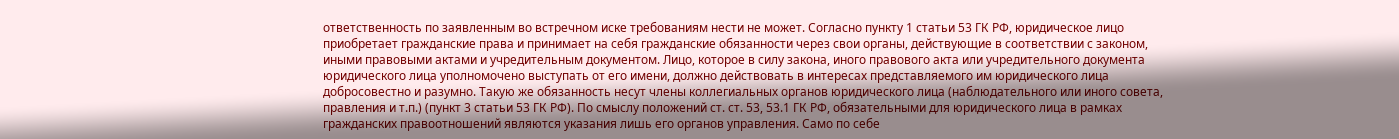ответственность по заявленным во встречном иске требованиям нести не может. Согласно пункту 1 статьи 53 ГК РФ, юридическое лицо приобретает гражданские права и принимает на себя гражданские обязанности через свои органы, действующие в соответствии с законом, иными правовыми актами и учредительным документом. Лицо, которое в силу закона, иного правового акта или учредительного документа юридического лица уполномочено выступать от его имени, должно действовать в интересах представляемого им юридического лица добросовестно и разумно. Такую же обязанность несут члены коллегиальных органов юридического лица (наблюдательного или иного совета, правления и т.п.) (пункт 3 статьи 53 ГК РФ). По смыслу положений ст. ст. 53, 53.1 ГК РФ, обязательными для юридического лица в рамках гражданских правоотношений являются указания лишь его органов управления. Само по себе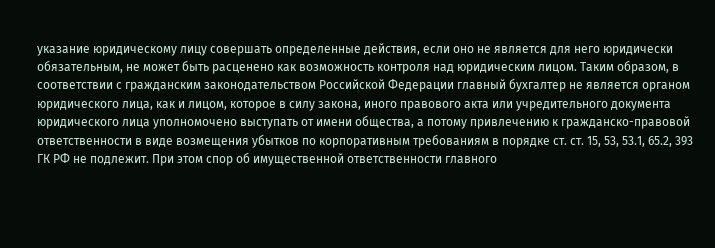указание юридическому лицу совершать определенные действия, если оно не является для него юридически обязательным, не может быть расценено как возможность контроля над юридическим лицом. Таким образом, в соответствии с гражданским законодательством Российской Федерации главный бухгалтер не является органом юридического лица, как и лицом, которое в силу закона, иного правового акта или учредительного документа юридического лица уполномочено выступать от имени общества, а потому привлечению к гражданско-правовой ответственности в виде возмещения убытков по корпоративным требованиям в порядке ст. ст. 15, 53, 53.1, 65.2, 393 ГК РФ не подлежит. При этом спор об имущественной ответственности главного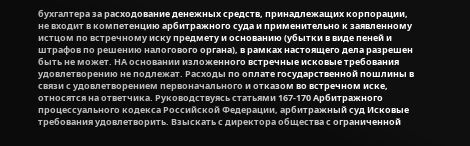бухгалтера за расходование денежных средств, принадлежащих корпорации, не входит в компетенцию арбитражного суда и применительно к заявленному истцом по встречному иску предмету и основанию (убытки в виде пеней и штрафов по решению налогового органа), в рамках настоящего дела разрешен быть не может. НА основании изложенного встречные исковые требования удовлетворению не подлежат. Расходы по оплате государственной пошлины в связи с удовлетворением первоначального и отказом во встречном иске, относятся на ответчика. Руководствуясь статьями 167-170 Арбитражного процессуального кодекса Российской Федерации, арбитражный суд Исковые требования удовлетворить. Взыскать с директора общества с ограниченной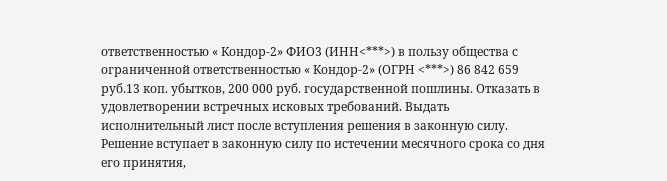ответственностью « Кондор-2» ФИО3 (ИНН<***>) в пользу общества с ограниченной ответственностью « Кондор-2» (ОГРН <***>) 86 842 659 руб.13 коп. убытков, 200 000 руб. государственной пошлины. Отказать в удовлетворении встречных исковых требований. Выдать исполнительный лист после вступления решения в законную силу. Решение вступает в законную силу по истечении месячного срока со дня его принятия,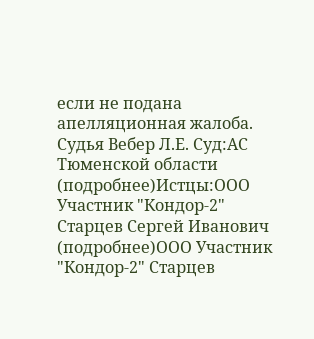если не подана апелляционная жалоба. Судья Вебер Л.Е. Суд:АС Тюменской области (подробнее)Истцы:ООО Участник "Кондор-2" Старцев Сергей Иванович (подробнее)ООО Участник "Кондор-2" Старцев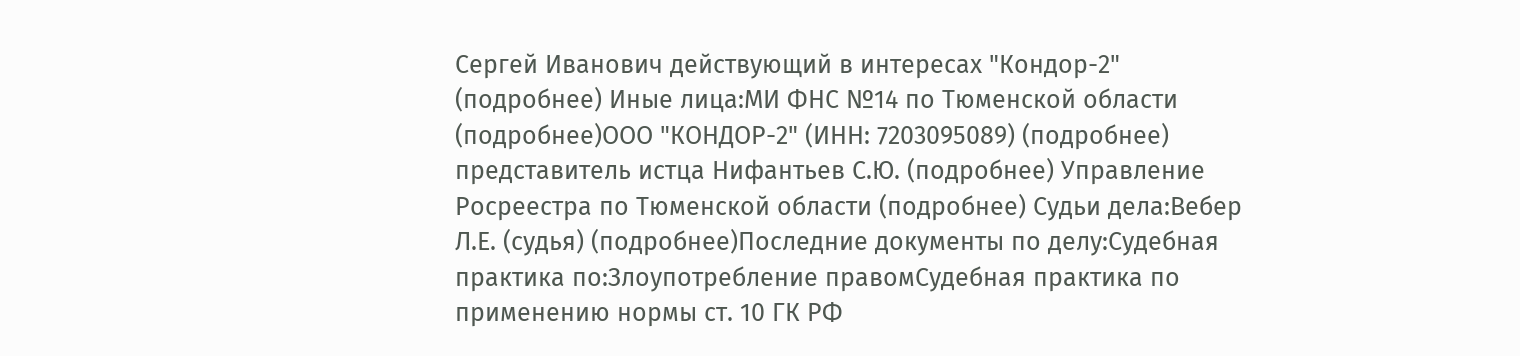Сергей Иванович действующий в интересах "Кондор-2" (подробнее) Иные лица:МИ ФНС №14 по Тюменской области (подробнее)ООО "КОНДОР-2" (ИНН: 7203095089) (подробнее) представитель истца Нифантьев С.Ю. (подробнее) Управление Росреестра по Тюменской области (подробнее) Судьи дела:Вебер Л.Е. (судья) (подробнее)Последние документы по делу:Судебная практика по:Злоупотребление правомСудебная практика по применению нормы ст. 10 ГК РФ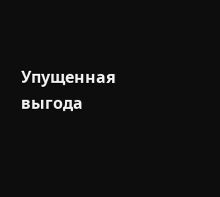Упущенная выгода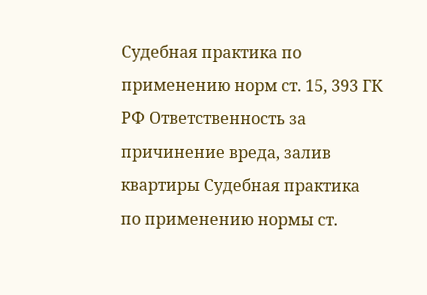Судебная практика по применению норм ст. 15, 393 ГК РФ Ответственность за причинение вреда, залив квартиры Судебная практика по применению нормы ст.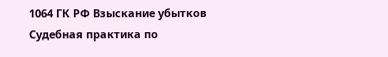1064 ГК РФ Взыскание убытков Судебная практика по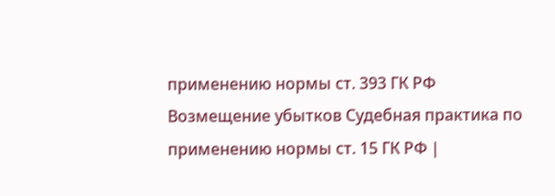применению нормы ст. 393 ГК РФ
Возмещение убытков Судебная практика по применению нормы ст. 15 ГК РФ |